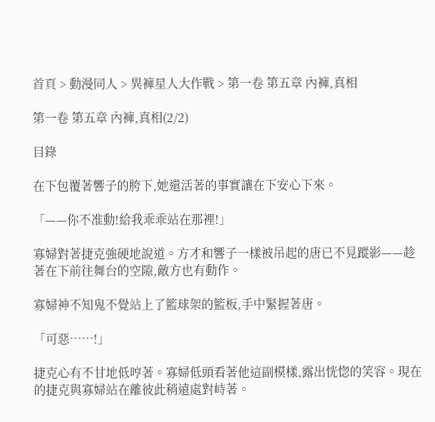首頁 > 動漫同人 > 異褲星人大作戰 > 第一卷 第五章 內褲,真相

第一卷 第五章 內褲,真相(2/2)

目錄

在下包覆著響子的胯下,她還活著的事實讓在下安心下來。

「——你不准動!給我乖乖站在那裡!」

寡婦對著捷克強硬地說道。方才和響子一樣被吊起的唐已不見蹤影——趁著在下前往舞台的空隙,敵方也有動作。

寡婦神不知鬼不覺站上了籃球架的籃板,手中緊握著唐。

「可惡……!」

捷克心有不甘地低哼著。寡婦低頭看著他這副模樣,露出恍惚的笑容。現在的捷克與寡婦站在離彼此稍遠處對峙著。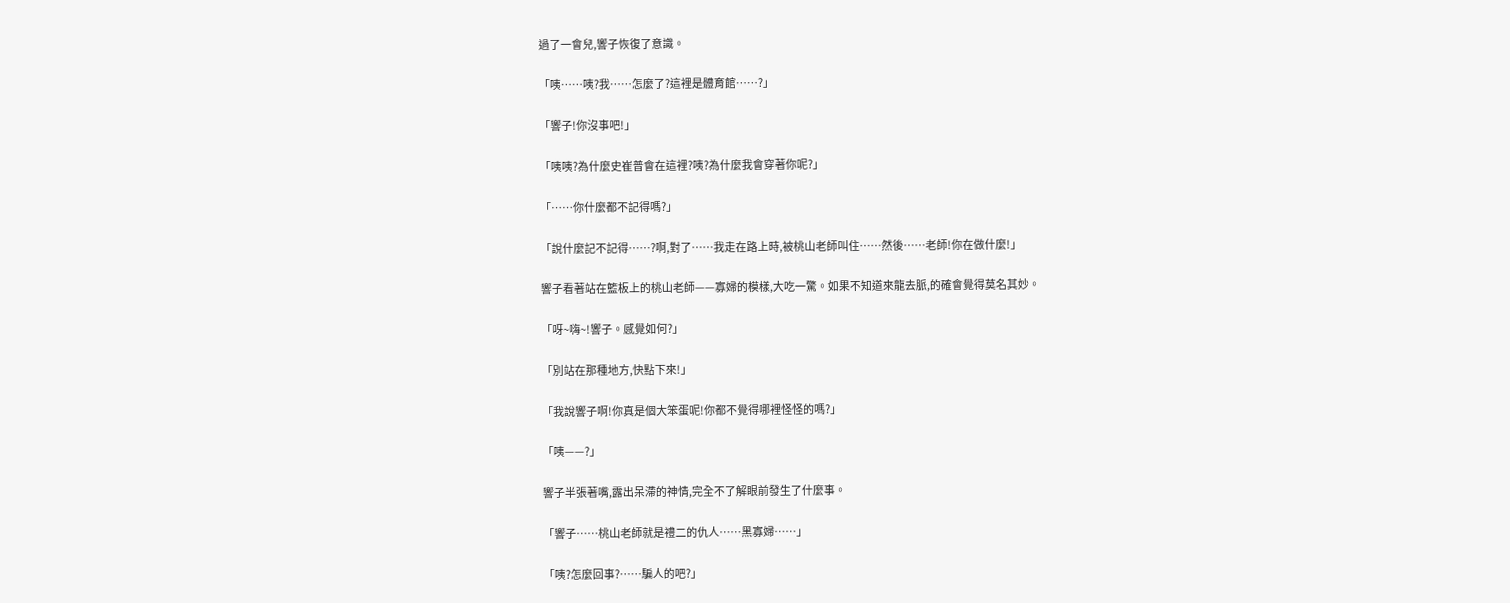過了一會兒,響子恢復了意識。

「咦……咦?我……怎麼了?這裡是體育館……?」

「響子!你沒事吧!」

「咦咦?為什麼史崔普會在這裡?咦?為什麼我會穿著你呢?」

「……你什麼都不記得嗎?」

「說什麼記不記得……?啊,對了……我走在路上時,被桃山老師叫住……然後……老師!你在做什麼!」

響子看著站在籃板上的桃山老師——寡婦的模樣,大吃一驚。如果不知道來龍去脈,的確會覺得莫名其妙。

「呀~嗨~!響子。感覺如何?」

「別站在那種地方,快點下來!」

「我說響子啊!你真是個大笨蛋呢!你都不覺得哪裡怪怪的嗎?」

「咦——?」

響子半張著嘴,露出呆滯的神情,完全不了解眼前發生了什麼事。

「響子……桃山老師就是禮二的仇人……黑寡婦……」

「咦?怎麼回事?……騙人的吧?」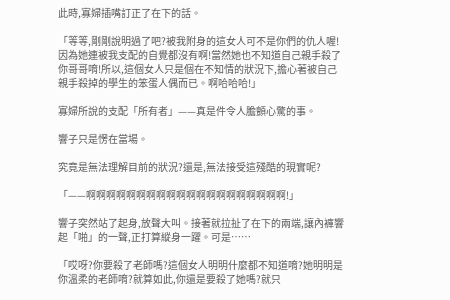此時,寡婦插嘴訂正了在下的話。

「等等,剛剛說明過了吧?被我附身的這女人可不是你們的仇人喔!因為她連被我支配的自覺都沒有啊!當然她也不知道自己親手殺了你哥哥唷!所以,這個女人只是個在不知情的狀況下,擔心著被自己親手殺掉的學生的笨蛋人偶而已。啊哈哈哈!」

寡婦所說的支配「所有者」——真是件令人膽顫心驚的事。

響子只是愣在當場。

究竟是無法理解目前的狀況?還是,無法接受這殘酷的現實呢?

「——啊啊啊啊啊啊啊啊啊啊啊啊啊啊啊啊啊啊啊啊!」

響子突然站了起身,放聲大叫。接著就拉扯了在下的兩端,讓內褲響起「啪」的一聲,正打算縱身一躍。可是……

「哎呀?你要殺了老師嗎?這個女人明明什麼都不知道唷?她明明是你溫柔的老師唷?就算如此,你還是要殺了她嗎?就只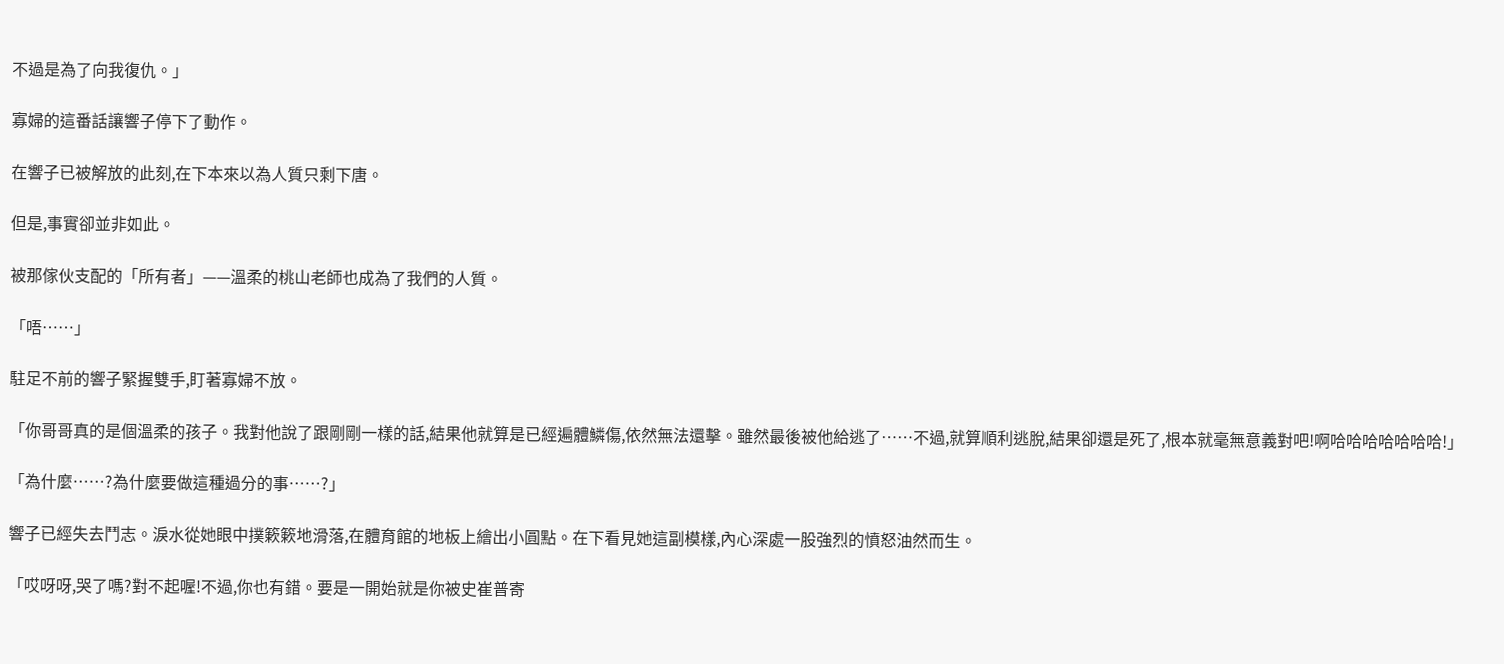不過是為了向我復仇。」

寡婦的這番話讓響子停下了動作。

在響子已被解放的此刻,在下本來以為人質只剩下唐。

但是,事實卻並非如此。

被那傢伙支配的「所有者」——溫柔的桃山老師也成為了我們的人質。

「唔……」

駐足不前的響子緊握雙手,盯著寡婦不放。

「你哥哥真的是個溫柔的孩子。我對他說了跟剛剛一樣的話,結果他就算是已經遍體鱗傷,依然無法還擊。雖然最後被他給逃了……不過,就算順利逃脫,結果卻還是死了,根本就毫無意義對吧!啊哈哈哈哈哈哈哈!」

「為什麼……?為什麼要做這種過分的事……?」

響子已經失去鬥志。淚水從她眼中撲簌簌地滑落,在體育館的地板上繪出小圓點。在下看見她這副模樣,內心深處一股強烈的憤怒油然而生。

「哎呀呀,哭了嗎?對不起喔!不過,你也有錯。要是一開始就是你被史崔普寄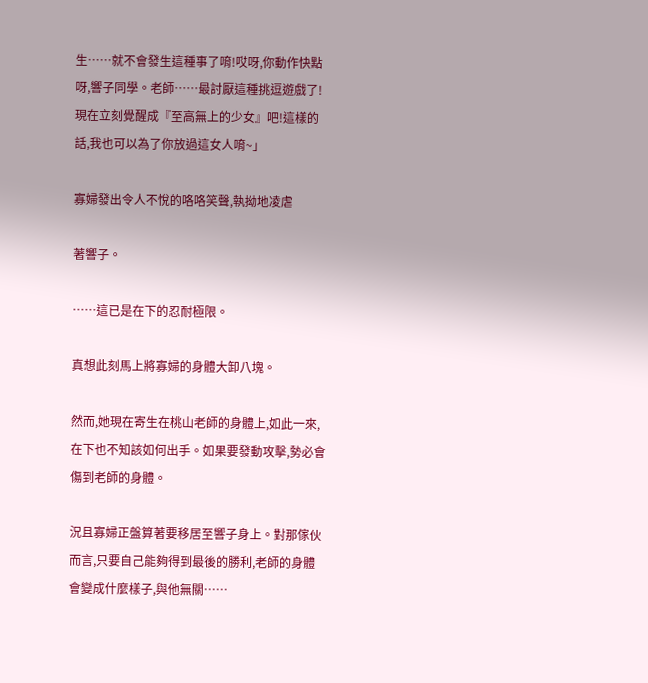生……就不會發生這種事了唷!哎呀,你動作快點呀,響子同學。老師……最討厭這種挑逗遊戲了!現在立刻覺醒成『至高無上的少女』吧!這樣的話,我也可以為了你放過這女人唷~」

寡婦發出令人不悅的咯咯笑聲,執拗地凌虐

著響子。

……這已是在下的忍耐極限。

真想此刻馬上將寡婦的身體大卸八塊。

然而,她現在寄生在桃山老師的身體上,如此一來,在下也不知該如何出手。如果要發動攻擊,勢必會傷到老師的身體。

況且寡婦正盤算著要移居至響子身上。對那傢伙而言,只要自己能夠得到最後的勝利,老師的身體會變成什麼樣子,與他無關……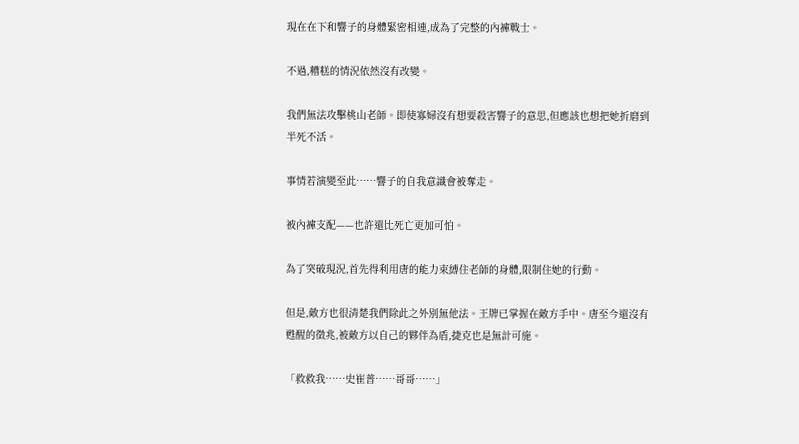現在在下和響子的身體緊密相連,成為了完整的內褲戰士。

不過,糟糕的情況依然沒有改變。

我們無法攻擊桃山老師。即使寡婦沒有想要殺害響子的意思,但應該也想把她折磨到半死不活。

事情若演變至此……響子的自我意識會被奪走。

被內褲支配——也許還比死亡更加可怕。

為了突破現況,首先得利用唐的能力束縛住老師的身體,限制住她的行動。

但是,敵方也很清楚我們除此之外別無他法。王牌已掌握在敵方手中。唐至今還沒有甦醒的徵兆,被敵方以自己的夥伴為盾,捷克也是無計可施。

「救救我……史崔普……哥哥……」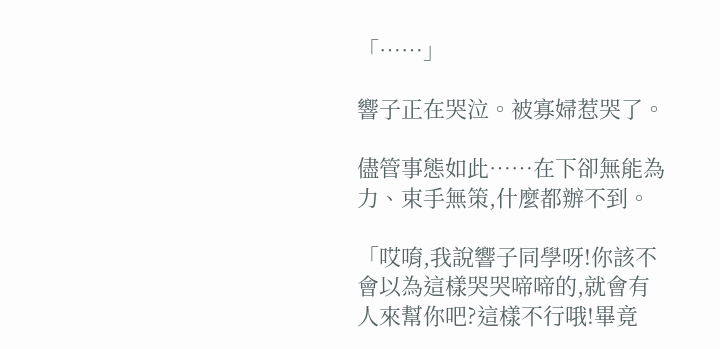「……」

響子正在哭泣。被寡婦惹哭了。

儘管事態如此……在下卻無能為力、束手無策,什麼都辦不到。

「哎唷,我說響子同學呀!你該不會以為這樣哭哭啼啼的,就會有人來幫你吧?這樣不行哦!畢竟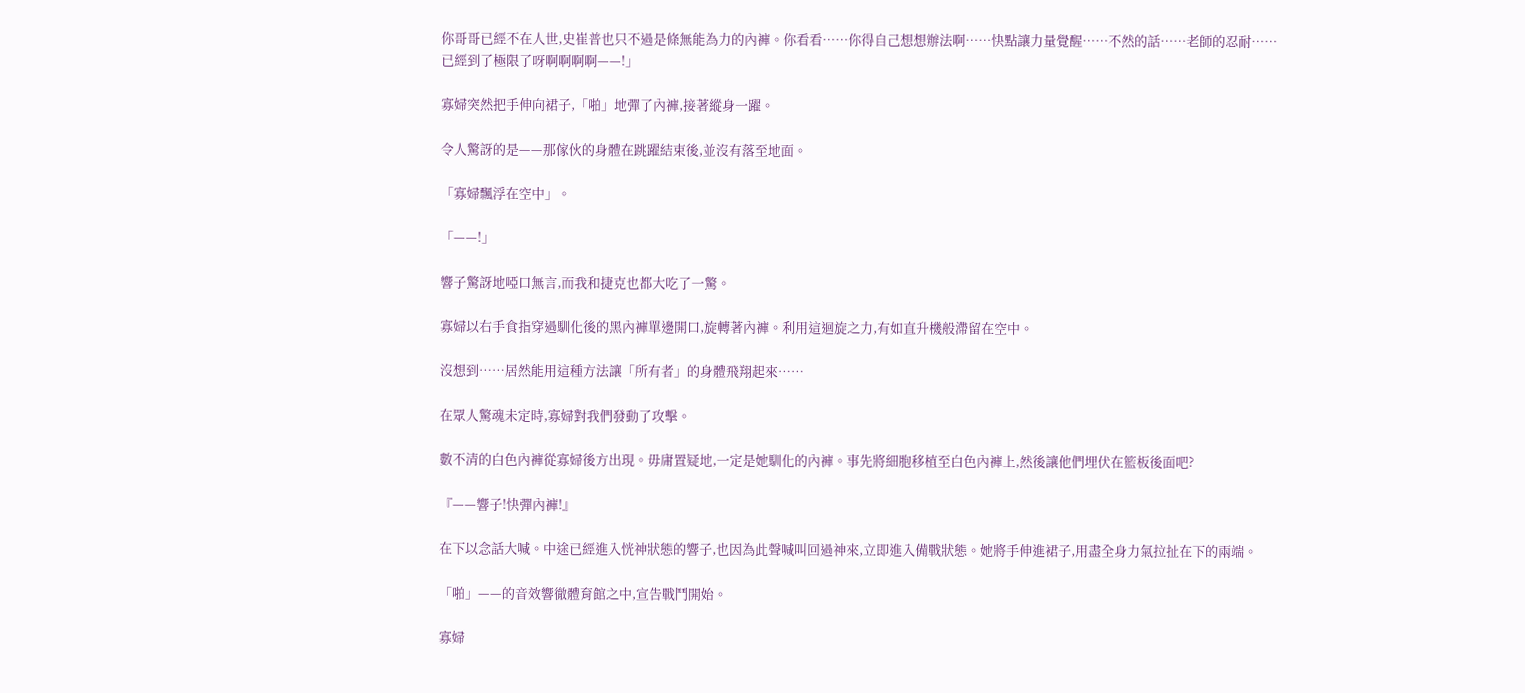你哥哥已經不在人世,史崔普也只不過是條無能為力的內褲。你看看……你得自己想想辦法啊……快點讓力量覺醒……不然的話……老師的忍耐……已經到了極限了呀啊啊啊啊——!」

寡婦突然把手伸向裙子,「啪」地彈了內褲,接著縱身一躍。

令人驚訝的是——那傢伙的身體在跳躍結束後,並沒有落至地面。

「寡婦飄浮在空中」。

「——!」

響子驚訝地啞口無言,而我和捷克也都大吃了一驚。

寡婦以右手食指穿過馴化後的黑內褲單邊開口,旋轉著內褲。利用這迴旋之力,有如直升機般滯留在空中。

沒想到……居然能用這種方法讓「所有者」的身體飛翔起來……

在眾人驚魂未定時,寡婦對我們發動了攻擊。

數不清的白色內褲從寡婦後方出現。毋庸置疑地,一定是她馴化的內褲。事先將細胞移植至白色內褲上,然後讓他們埋伏在籃板後面吧?

『——響子!快彈內褲!』

在下以念話大喊。中途已經進入恍神狀態的響子,也因為此聲喊叫回過神來,立即進入備戰狀態。她將手伸進裙子,用盡全身力氣拉扯在下的兩端。

「啪」——的音效響徹體育館之中,宣告戰鬥開始。

寡婦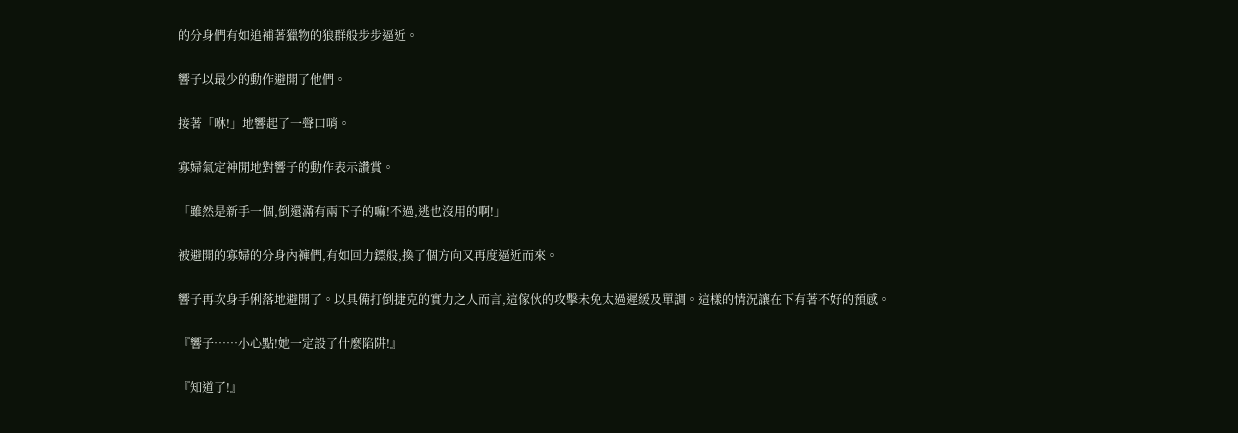的分身們有如追補著獵物的狼群般步步逼近。

響子以最少的動作避開了他們。

接著「咻!」地響起了一聲口哨。

寡婦氣定神閒地對響子的動作表示讚賞。

「雖然是新手一個,倒還滿有兩下子的嘛!不過,逃也沒用的啊!」

被避開的寡婦的分身內褲們,有如回力鏢般,換了個方向又再度逼近而來。

響子再次身手俐落地避開了。以具備打倒捷克的實力之人而言,這傢伙的攻擊未免太過遲緩及單調。這樣的情況讓在下有著不好的預感。

『響子……小心點!她一定設了什麼陷阱!』

『知道了!』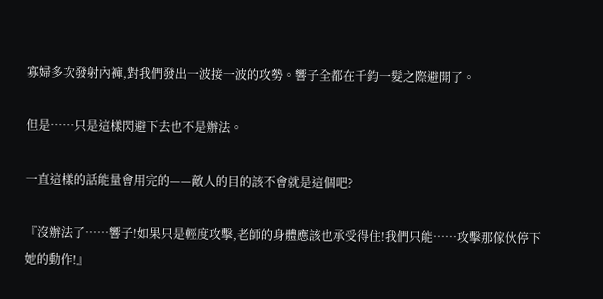寡婦多次發射內褲,對我們發出一波接一波的攻勢。響子全都在千鈞一髮之際避開了。

但是……只是這樣閃避下去也不是辦法。

一直這樣的話能量會用完的——敵人的目的該不會就是這個吧?

『沒辦法了……響子!如果只是輕度攻擊,老師的身體應該也承受得住!我們只能……攻擊那傢伙停下她的動作!』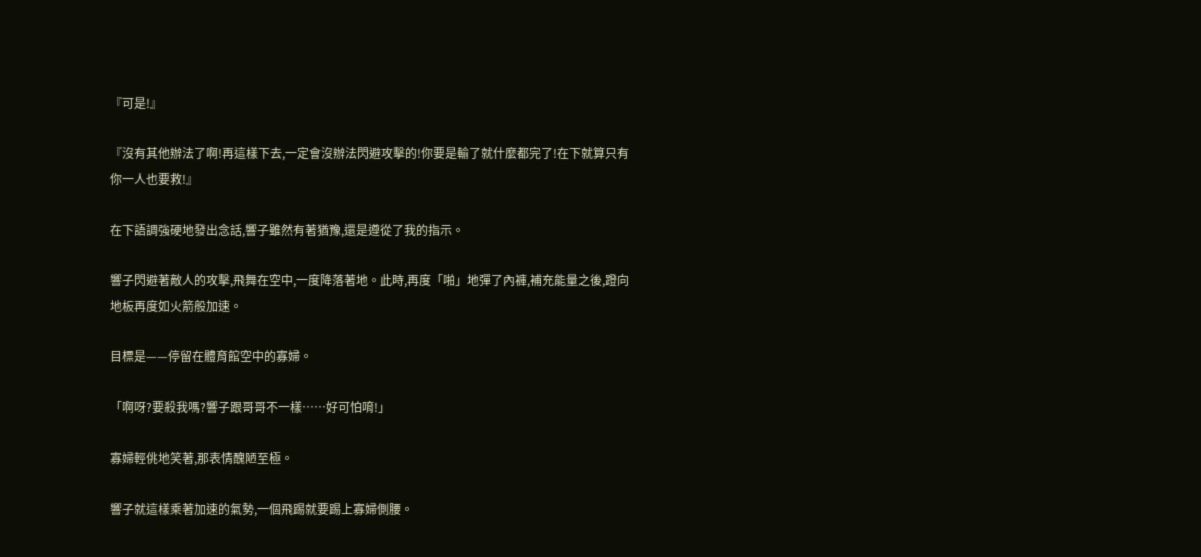『可是!』

『沒有其他辦法了啊!再這樣下去,一定會沒辦法閃避攻擊的!你要是輸了就什麼都完了!在下就算只有你一人也要救!』

在下語調強硬地發出念話,響子雖然有著猶豫,還是遵從了我的指示。

響子閃避著敵人的攻擊,飛舞在空中,一度降落著地。此時,再度「啪」地彈了內褲,補充能量之後,蹬向地板再度如火箭般加速。

目標是——停留在體育館空中的寡婦。

「啊呀?要殺我嗎?響子跟哥哥不一樣……好可怕唷!」

寡婦輕佻地笑著,那表情醜陋至極。

響子就這樣乘著加速的氣勢,一個飛踢就要踢上寡婦側腰。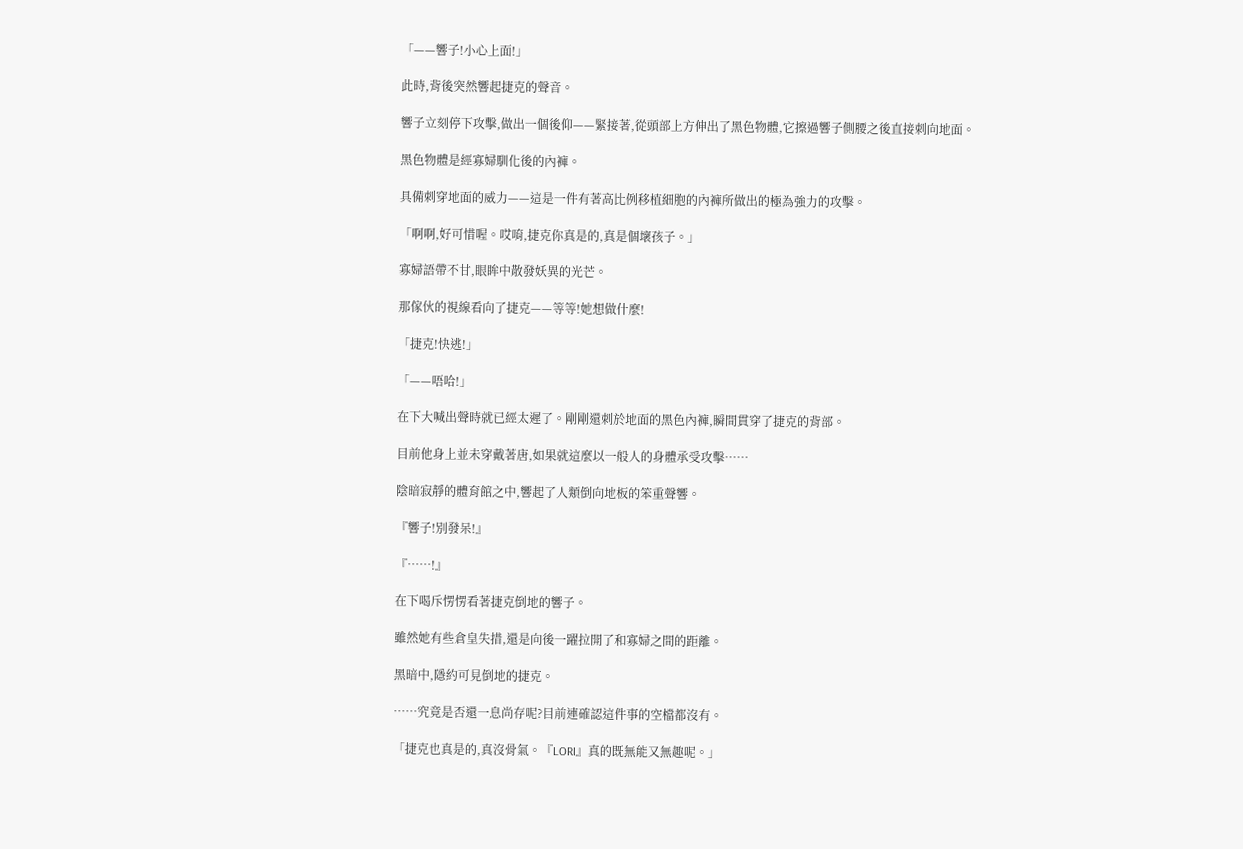「——響子!小心上面!」

此時,背後突然響起捷克的聲音。

響子立刻停下攻擊,做出一個後仰——緊接著,從頭部上方伸出了黑色物體,它擦過響子側腰之後直接刺向地面。

黑色物體是經寡婦馴化後的內褲。

具備刺穿地面的威力——這是一件有著高比例移植細胞的內褲所做出的極為強力的攻擊。

「啊啊,好可惜喔。哎唷,捷克你真是的,真是個壞孩子。」

寡婦語帶不甘,眼眸中散發妖異的光芒。

那傢伙的視線看向了捷克——等等!她想做什麼!

「捷克!快逃!」

「——唔哈!」

在下大喊出聲時就已經太遲了。剛剛還刺於地面的黑色內褲,瞬間貫穿了捷克的背部。

目前他身上並未穿戴著唐,如果就這麼以一般人的身體承受攻擊……

陰暗寂靜的體育館之中,響起了人類倒向地板的笨重聲響。

『響子!別發呆!』

『……!』

在下喝斥愣愣看著捷克倒地的響子。

雖然她有些倉皇失措,還是向後一躍拉開了和寡婦之間的距離。

黑暗中,隱約可見倒地的捷克。

……究竟是否還一息尚存呢?目前連確認這件事的空檔都沒有。

「捷克也真是的,真沒骨氣。『LORI』真的既無能又無趣呢。」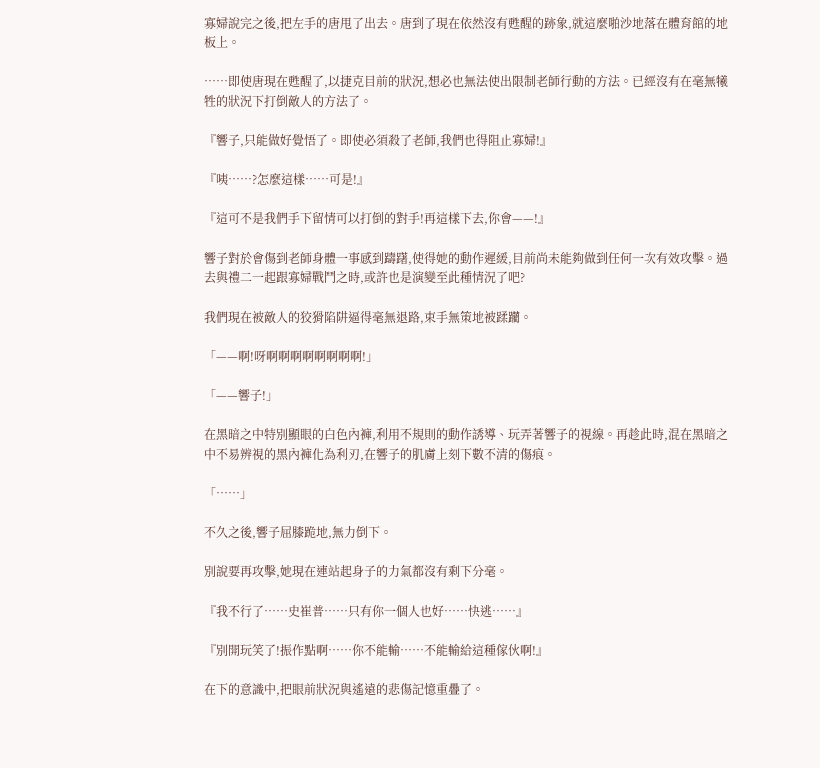寡婦說完之後,把左手的唐甩了出去。唐到了現在依然沒有甦醒的跡象,就這麼啪沙地落在體育館的地板上。

……即使唐現在甦醒了,以捷克目前的狀況,想必也無法使出限制老師行動的方法。已經沒有在毫無犧牲的狀況下打倒敵人的方法了。

『響子,只能做好覺悟了。即使必須殺了老師,我們也得阻止寡婦!』

『咦……?怎麼這樣……可是!』

『這可不是我們手下留情可以打倒的對手!再這樣下去,你會——!』

響子對於會傷到老師身體一事感到躊躇,使得她的動作遲緩,目前尚未能夠做到任何一次有效攻擊。過去與禮二一起跟寡婦戰鬥之時,或許也是演變至此種情況了吧?

我們現在被敵人的狡猾陷阱逼得毫無退路,束手無策地被蹂躪。

「——啊!呀啊啊啊啊啊啊啊啊!」

「——響子!」

在黑暗之中特別顯眼的白色內褲,利用不規則的動作誘導、玩弄著響子的視線。再趁此時,混在黑暗之中不易辨視的黑內褲化為利刃,在響子的肌膚上刻下數不清的傷痕。

「……」

不久之後,響子屈膝跪地,無力倒下。

別說要再攻擊,她現在連站起身子的力氣都沒有剩下分毫。

『我不行了……史崔普……只有你一個人也好……快逃……』

『別開玩笑了!振作點啊……你不能輸……不能輸給這種傢伙啊!』

在下的意識中,把眼前狀況與遙遠的悲傷記憶重疊了。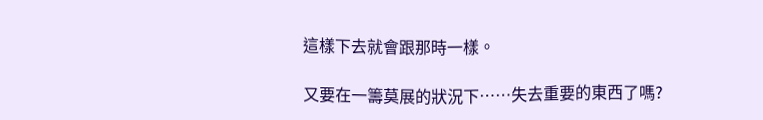這樣下去就會跟那時一樣。

又要在一籌莫展的狀況下……失去重要的東西了嗎?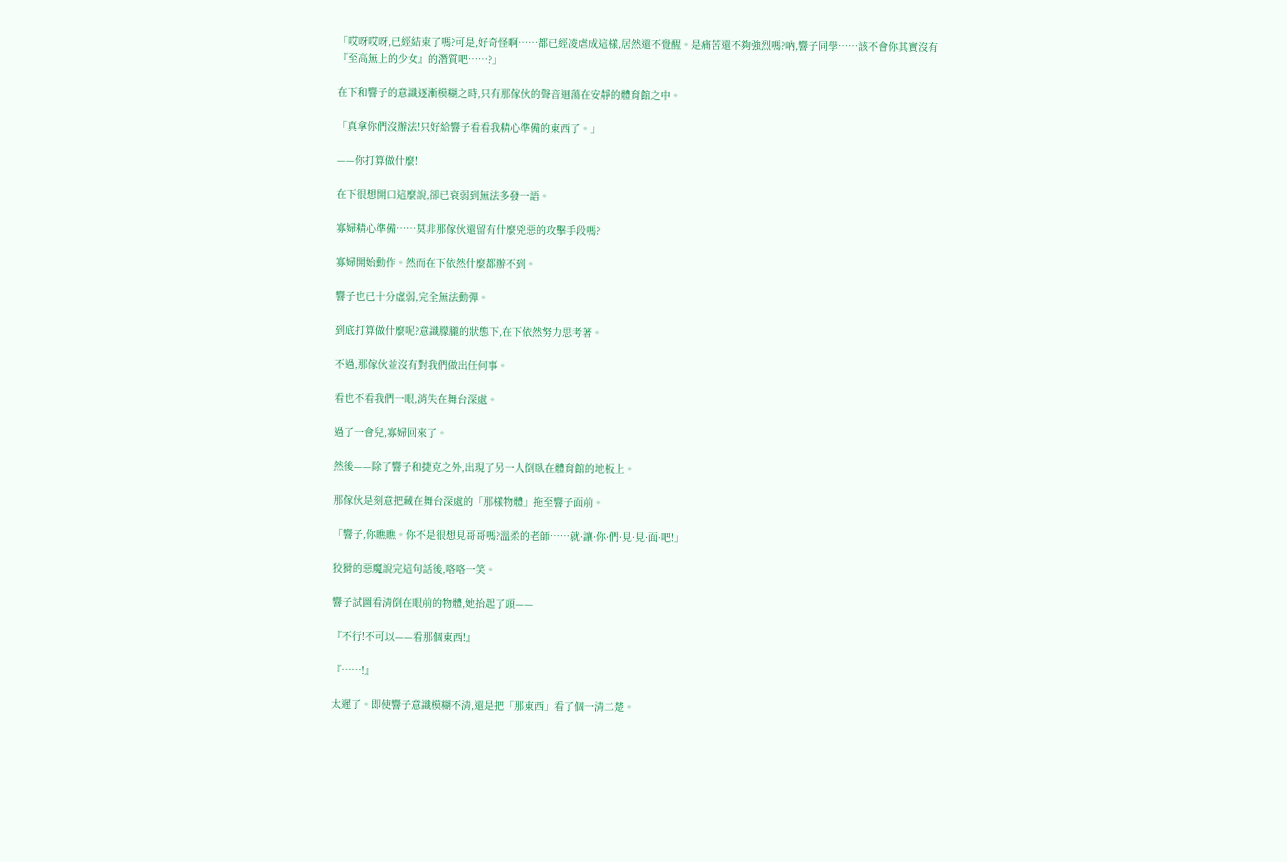「哎呀哎呀,已經結束了嗎?可是,好奇怪啊……都已經凌虐成這樣,居然還不覺醒。是痛苦還不夠強烈嗎?吶,響子同學……該不會你其實沒有『至高無上的少女』的潛質吧……?」

在下和響子的意識逐漸模糊之時,只有那傢伙的聲音迴蕩在安靜的體育館之中。

「真拿你們沒辦法!只好給響子看看我精心準備的東西了。」

——你打算做什麼!

在下很想開口這麼說,卻已衰弱到無法多發一語。

寡婦精心準備……莫非那傢伙還留有什麼兇惡的攻擊手段嗎?

寡婦開始動作。然而在下依然什麼都辦不到。

響子也已十分虛弱,完全無法動彈。

到底打算做什麼呢?意識朦朧的狀態下,在下依然努力思考著。

不過,那傢伙並沒有對我們做出任何事。

看也不看我們一眼,消失在舞台深處。

過了一會兒,寡婦回來了。

然後——除了響子和捷克之外,出現了另一人倒臥在體育館的地板上。

那傢伙是刻意把藏在舞台深處的「那樣物體」拖至響子面前。

「響子,你瞧瞧。你不是很想見哥哥嗎?溫柔的老師……就·讓·你·們·見·見·面·吧!」

狡猾的惡魔說完這句話後,咯咯一笑。

響子試圖看清倒在眼前的物體,她抬起了頭——

『不行!不可以——看那個東西!』

『……!』

太遲了。即使響子意識模糊不清,還是把「那東西」看了個一清二楚。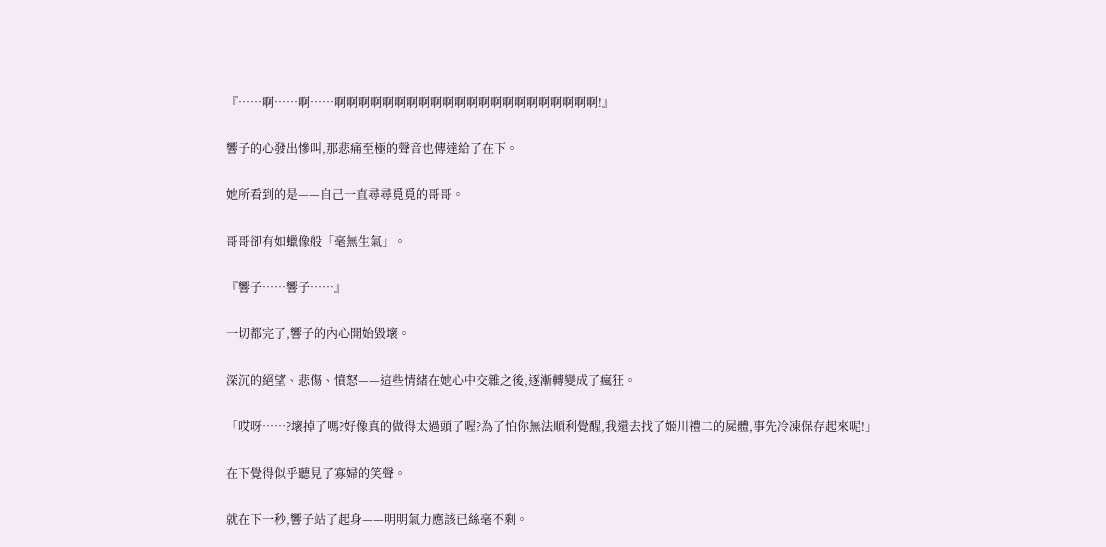『……啊……啊……啊啊啊啊啊啊啊啊啊啊啊啊啊啊啊啊啊啊啊啊啊啊!』

響子的心發出慘叫,那悲痛至極的聲音也傳達給了在下。

她所看到的是——自己一直尋尋覓覓的哥哥。

哥哥卻有如蠟像般「毫無生氣」。

『響子……響子……』

一切都完了,響子的內心開始毀壞。

深沉的絕望、悲傷、憤怒——這些情緒在她心中交雜之後,逐漸轉變成了瘋狂。

「哎呀……?壞掉了嗎?好像真的做得太過頭了喔?為了怕你無法順利覺醒,我還去找了姬川禮二的屍體,事先冷凍保存起來呢!」

在下覺得似乎聽見了寡婦的笑聲。

就在下一秒,響子站了起身——明明氣力應該已絲毫不剩。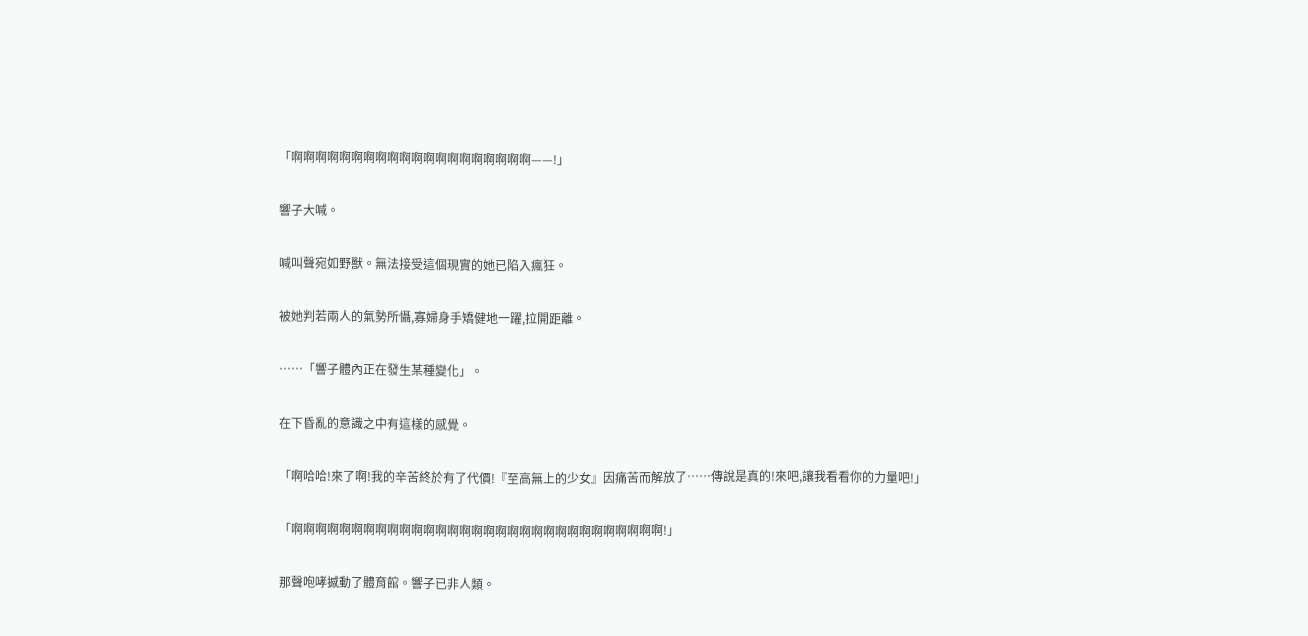「啊啊啊啊啊啊啊啊啊啊啊啊啊啊啊啊啊啊啊啊——!」

響子大喊。

喊叫聲宛如野獸。無法接受這個現實的她已陷入瘋狂。

被她判若兩人的氣勢所懾,寡婦身手矯健地一躍,拉開距離。

……「響子體內正在發生某種變化」。

在下昏亂的意識之中有這樣的感覺。

「啊哈哈!來了啊!我的辛苦終於有了代價!『至高無上的少女』因痛苦而解放了……傳說是真的!來吧,讓我看看你的力量吧!」

「啊啊啊啊啊啊啊啊啊啊啊啊啊啊啊啊啊啊啊啊啊啊啊啊啊啊啊啊啊啊啊!」

那聲咆哮撼動了體育館。響子已非人類。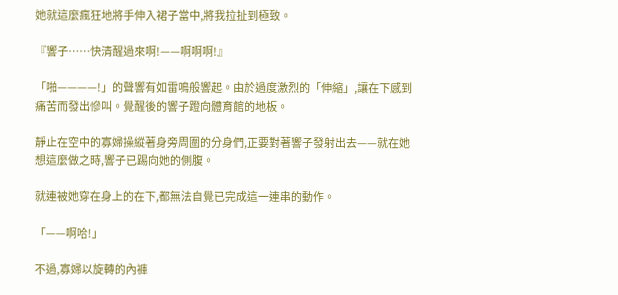她就這麼瘋狂地將手伸入裙子當中,將我拉扯到極致。

『響子……快清醒過來啊!——啊啊啊!』

「啪————!」的聲響有如雷鳴般響起。由於過度激烈的「伸縮」,讓在下感到痛苦而發出慘叫。覺醒後的響子蹬向體育館的地板。

靜止在空中的寡婦操縱著身旁周圍的分身們,正要對著響子發射出去——就在她想這麼做之時,響子已踢向她的側腹。

就連被她穿在身上的在下,都無法自覺已完成這一連串的動作。

「——啊哈!」

不過,寡婦以旋轉的內褲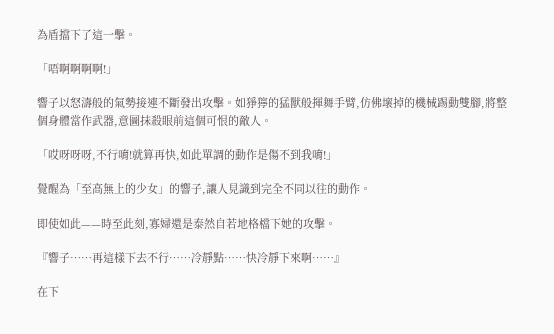為盾擋下了這一擊。

「唔啊啊啊啊!」

響子以怒濤般的氣勢接連不斷發出攻擊。如猙獰的猛獸般揮舞手臂,仿佛壞掉的機械踢動雙腳,將整個身體當作武器,意圖抹殺眼前這個可恨的敵人。

「哎呀呀呀,不行唷!就算再快,如此單調的動作是傷不到我唷!」

覺醒為「至高無上的少女」的響子,讓人見識到完全不同以往的動作。

即使如此——時至此刻,寡婦還是泰然自若地格檔下她的攻擊。

『響子……再這樣下去不行……冷靜點……快冷靜下來啊……』

在下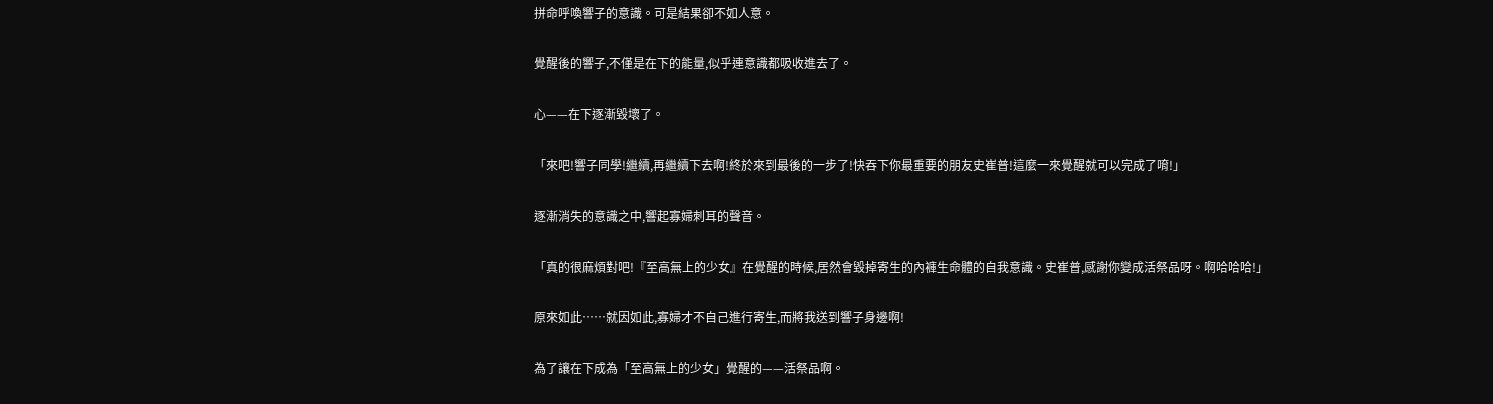拼命呼喚響子的意識。可是結果卻不如人意。

覺醒後的響子,不僅是在下的能量,似乎連意識都吸收進去了。

心——在下逐漸毀壞了。

「來吧!響子同學!繼續,再繼續下去啊!終於來到最後的一步了!快吞下你最重要的朋友史崔普!這麼一來覺醒就可以完成了唷!」

逐漸消失的意識之中,響起寡婦刺耳的聲音。

「真的很麻煩對吧!『至高無上的少女』在覺醒的時候,居然會毀掉寄生的內褲生命體的自我意識。史崔普,感謝你變成活祭品呀。啊哈哈哈!」

原來如此……就因如此,寡婦才不自己進行寄生,而將我送到響子身邊啊!

為了讓在下成為「至高無上的少女」覺醒的——活祭品啊。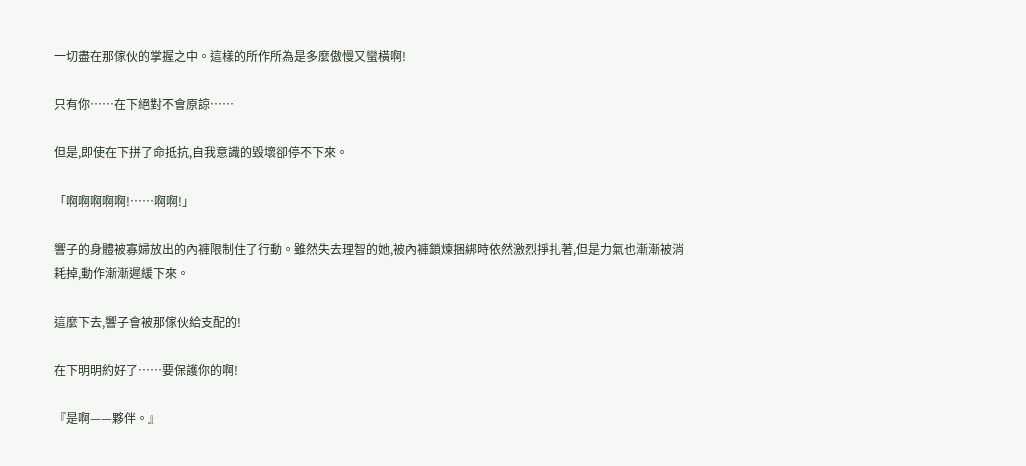一切盡在那傢伙的掌握之中。這樣的所作所為是多麼傲慢又蠻橫啊!

只有你……在下絕對不會原諒……

但是,即使在下拼了命抵抗,自我意識的毀壞卻停不下來。

「啊啊啊啊啊!……啊啊!」

響子的身體被寡婦放出的內褲限制住了行動。雖然失去理智的她,被內褲鎖煉捆綁時依然激烈掙扎著,但是力氣也漸漸被消耗掉,動作漸漸遲緩下來。

這麼下去,響子會被那傢伙給支配的!

在下明明約好了……要保護你的啊!

『是啊——夥伴。』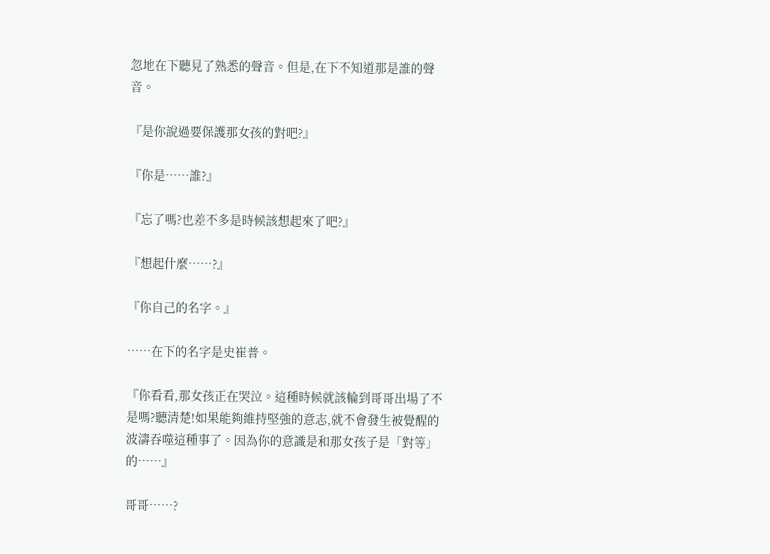忽地在下聽見了熟悉的聲音。但是,在下不知道那是誰的聲音。

『是你說過要保護那女孩的對吧?』

『你是……誰?』

『忘了嗎?也差不多是時候該想起來了吧?』

『想起什麼……?』

『你自己的名字。』

……在下的名字是史崔普。

『你看看,那女孩正在哭泣。這種時候就該輪到哥哥出場了不是嗎?聽清楚!如果能夠維持堅強的意志,就不會發生被覺醒的波濤吞噬這種事了。因為你的意識是和那女孩子是「對等」的……』

哥哥……?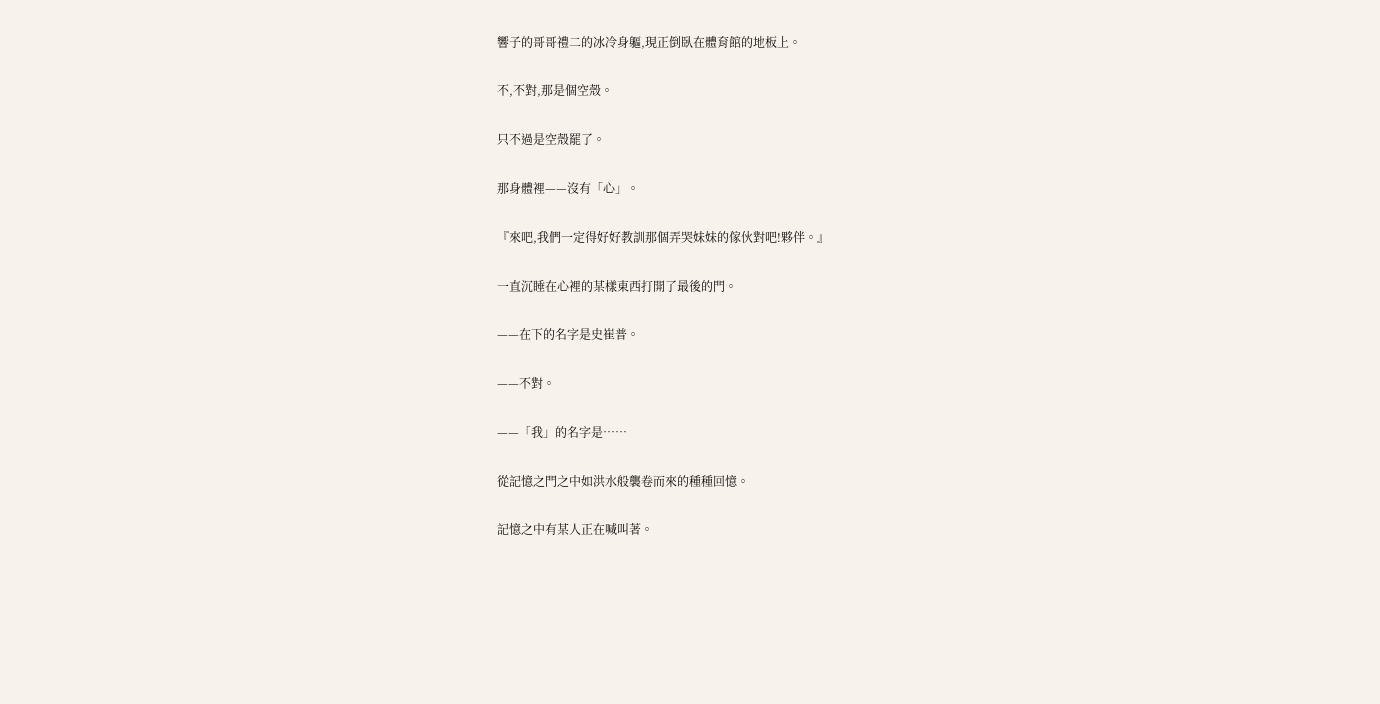響子的哥哥禮二的冰冷身軀,現正倒臥在體育館的地板上。

不,不對,那是個空殼。

只不過是空殼罷了。

那身體裡——沒有「心」。

『來吧,我們一定得好好教訓那個弄哭妹妹的傢伙對吧!夥伴。』

一直沉睡在心裡的某樣東西打開了最後的門。

——在下的名字是史崔普。

——不對。

——「我」的名字是……

從記憶之門之中如洪水般襲卷而來的種種回憶。

記憶之中有某人正在喊叫著。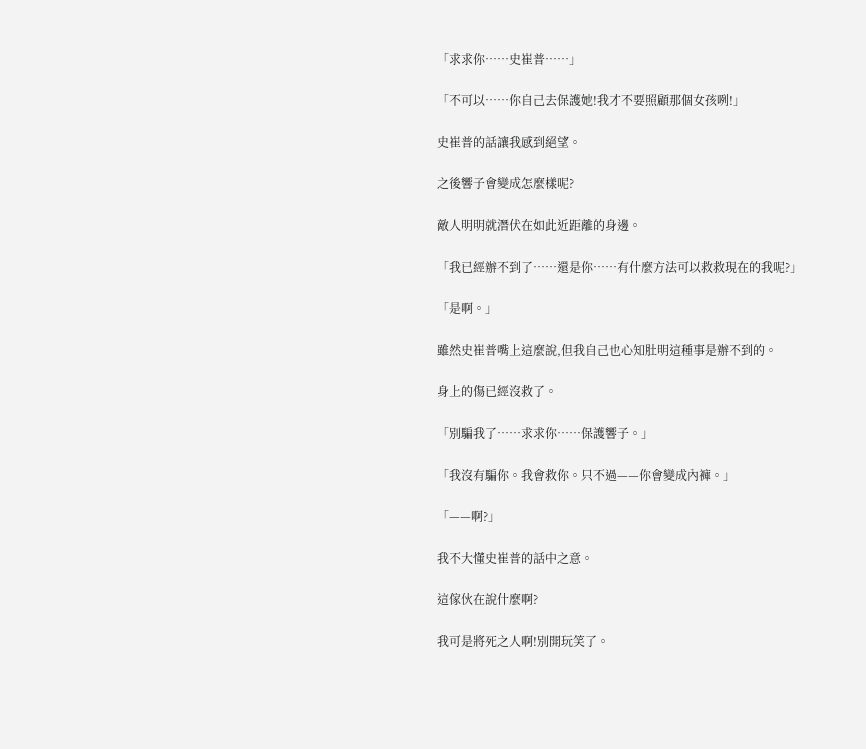「求求你……史崔普……」

「不可以……你自己去保護她!我才不要照顧那個女孩咧!」

史崔普的話讓我感到絕望。

之後響子會變成怎麼樣呢?

敵人明明就潛伏在如此近距離的身邊。

「我已經辦不到了……還是你……有什麼方法可以救救現在的我呢?」

「是啊。」

雖然史崔普嘴上這麼說,但我自己也心知肚明這種事是辦不到的。

身上的傷已經沒救了。

「別騙我了……求求你……保護響子。」

「我沒有騙你。我會救你。只不過——你會變成內褲。」

「——啊?」

我不大懂史崔普的話中之意。

這傢伙在說什麼啊?

我可是將死之人啊!別開玩笑了。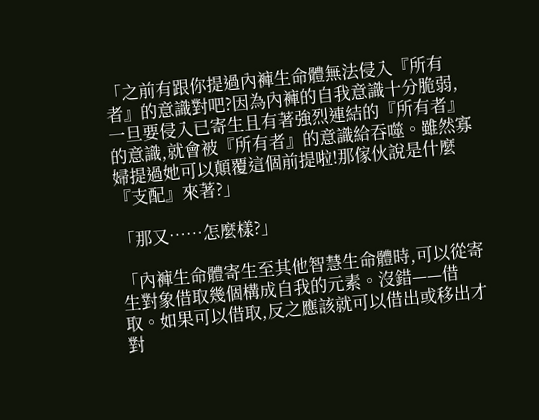「之前有跟你提過內褲生命體無法侵入『所有者』的意識對吧?因為內褲的自我意識十分脆弱,一旦要侵入已寄生且有著強烈連結的『所有者』的意識,就會被『所有者』的意識給吞噬。雖然寡婦提過她可以顛覆這個前提啦!那傢伙說是什麼『支配』來著?」

「那又……怎麼樣?」

「內褲生命體寄生至其他智慧生命體時,可以從寄生對象借取幾個構成自我的元素。沒錯——借取。如果可以借取,反之應該就可以借出或移出才對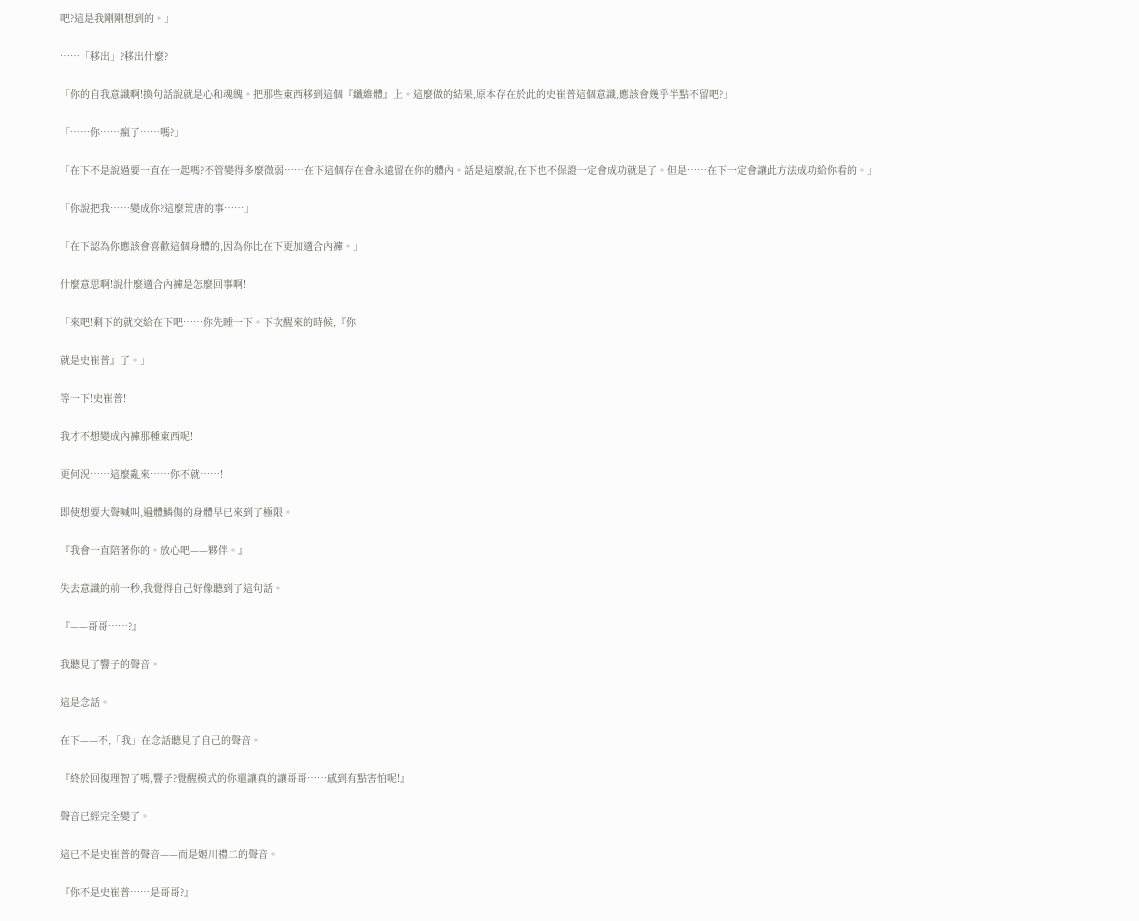吧?這是我剛剛想到的。」

……「移出」?移出什麼?

「你的自我意識啊!換句話說就是心和魂魄。把那些東西移到這個『纖維體』上。這麼做的結果,原本存在於此的史崔普這個意識,應該會幾乎半點不留吧?」

「……你……瘋了……嗎?」

「在下不是說過要一直在一起嗎?不管變得多麼微弱……在下這個存在會永遠留在你的體內。話是這麼說,在下也不保證一定會成功就是了。但是……在下一定會讓此方法成功給你看的。」

「你說把我……變成你?這麼荒唐的事……」

「在下認為你應該會喜歡這個身體的,因為你比在下更加適合內褲。」

什麼意思啊!說什麼適合內褲是怎麼回事啊!

「來吧!剩下的就交給在下吧……你先睡一下。下次醒來的時候,『你

就是史崔普』了。」

等一下!史崔普!

我才不想變成內褲那種東西呢!

更何況……這麼亂來……你不就……!

即使想要大聲喊叫,遍體鱗傷的身體早已來到了極限。

『我會一直陪著你的。放心吧——夥伴。』

失去意識的前一秒,我覺得自己好像聽到了這句話。

『——哥哥……?』

我聽見了響子的聲音。

這是念話。

在下——不,「我」在念話聽見了自己的聲音。

『終於回復理智了嗎,響子?覺醒模式的你還讓真的讓哥哥……感到有點害怕呢!』

聲音已經完全變了。

這已不是史崔普的聲音——而是姬川禮二的聲音。

『你不是史崔普……是哥哥?』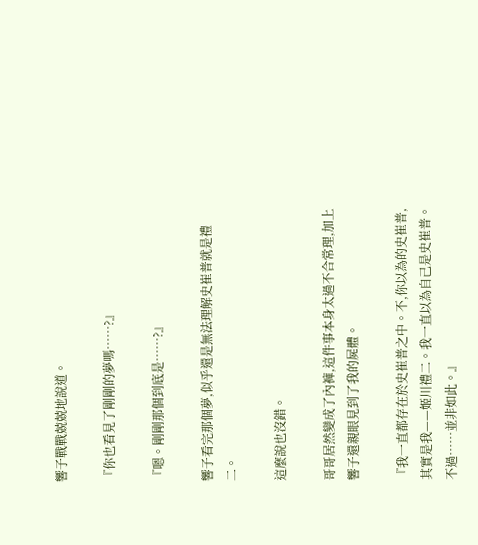響子戰戰兢兢地說道。

『你也看見了剛剛的夢嗎……?』

『嗯。剛剛那個到底是……?』

響子看完那個夢,似乎還是無法理解史崔普就是禮二。

這麼說也沒錯。

哥哥居然變成了內褲,這件事本身太過不合常理,加上響子還親眼見到了我的屍體。

『我一直都存在於史崔普之中。不,你以為的史崔普,其實是我——姬川禮二。我一直以為自己是史崔普。不過……並非如此。』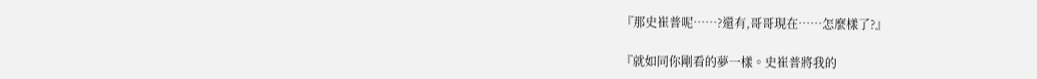『那史崔普呢……?還有,哥哥現在……怎麼樣了?』

『就如同你剛看的夢一樣。史崔普將我的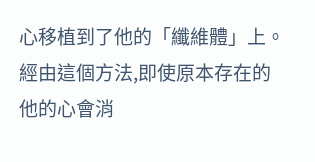心移植到了他的「纖維體」上。經由這個方法,即使原本存在的他的心會消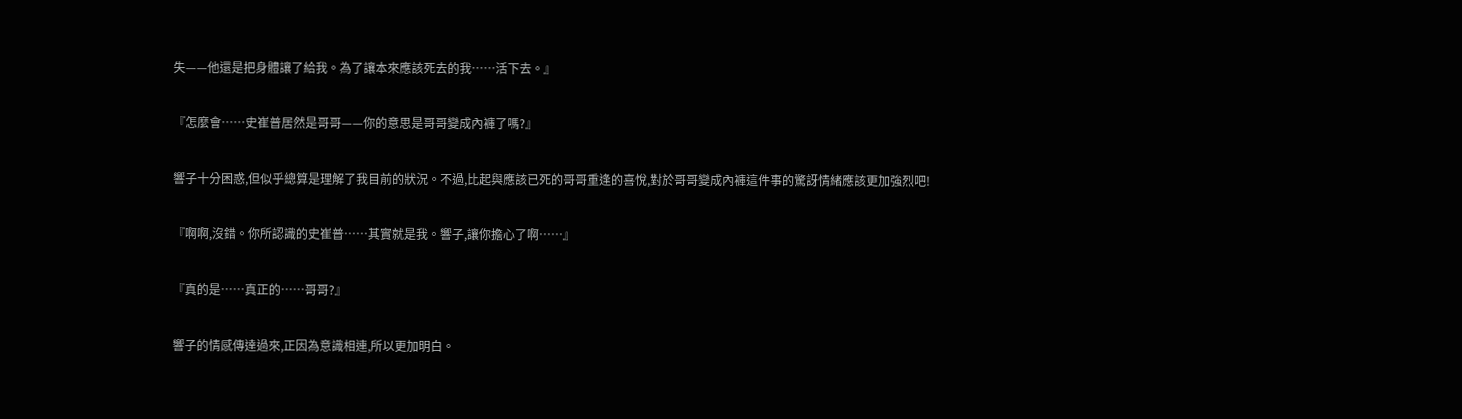失——他還是把身體讓了給我。為了讓本來應該死去的我……活下去。』

『怎麼會……史崔普居然是哥哥——你的意思是哥哥變成內褲了嗎?』

響子十分困惑,但似乎總算是理解了我目前的狀況。不過,比起與應該已死的哥哥重逢的喜悅,對於哥哥變成內褲這件事的驚訝情緒應該更加強烈吧!

『啊啊,沒錯。你所認識的史崔普……其實就是我。響子,讓你擔心了啊……』

『真的是……真正的……哥哥?』

響子的情感傳達過來,正因為意識相連,所以更加明白。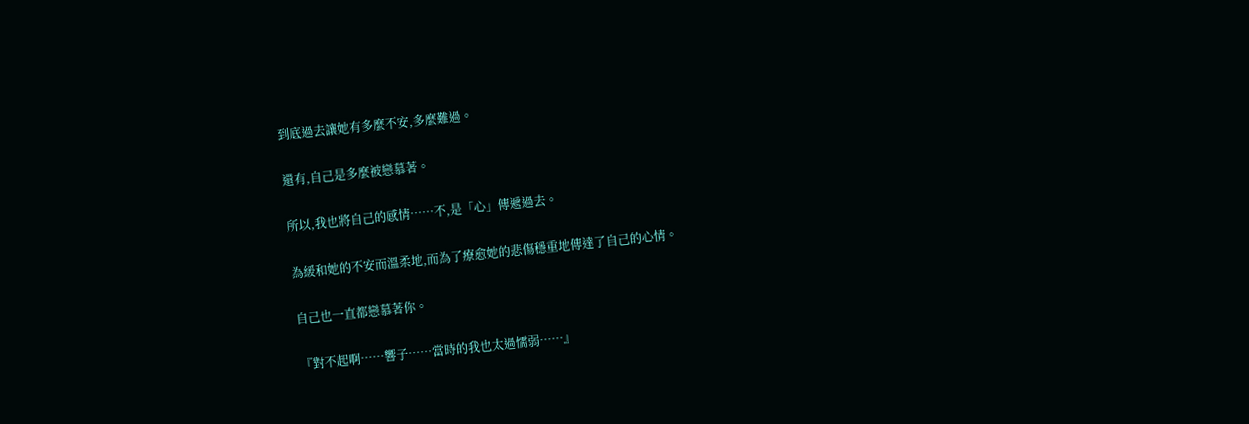到底過去讓她有多麼不安,多麼難過。

還有,自己是多麼被戀慕著。

所以,我也將自己的感情……不,是「心」傳遞過去。

為緩和她的不安而溫柔地,而為了療愈她的悲傷穩重地傳達了自己的心情。

自己也一直都戀慕著你。

『對不起啊……響子……當時的我也太過懦弱……』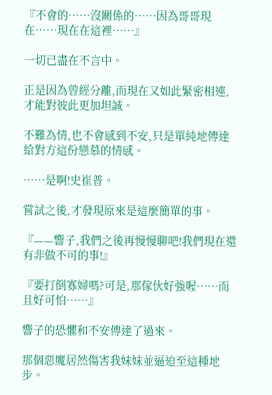『不會的……沒關係的……因為哥哥現在……現在在這裡……』

一切已盡在不言中。

正是因為曾經分離,而現在又如此緊密相連,才能對彼此更加坦誠。

不難為情,也不會感到不安,只是單純地傳達給對方這份戀慕的情感。

……是啊!史崔普。

嘗試之後,才發現原來是這麼簡單的事。

『——響子,我們之後再慢慢聊吧!我們現在還有非做不可的事!』

『要打倒寡婦嗎?可是,那傢伙好強喔……而且好可怕……』

響子的恐懼和不安傳達了過來。

那個惡魔居然傷害我妹妹並逼迫至這種地步。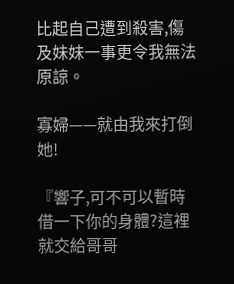比起自己遭到殺害,傷及妹妹一事更令我無法原諒。

寡婦——就由我來打倒她!

『響子,可不可以暫時借一下你的身體?這裡就交給哥哥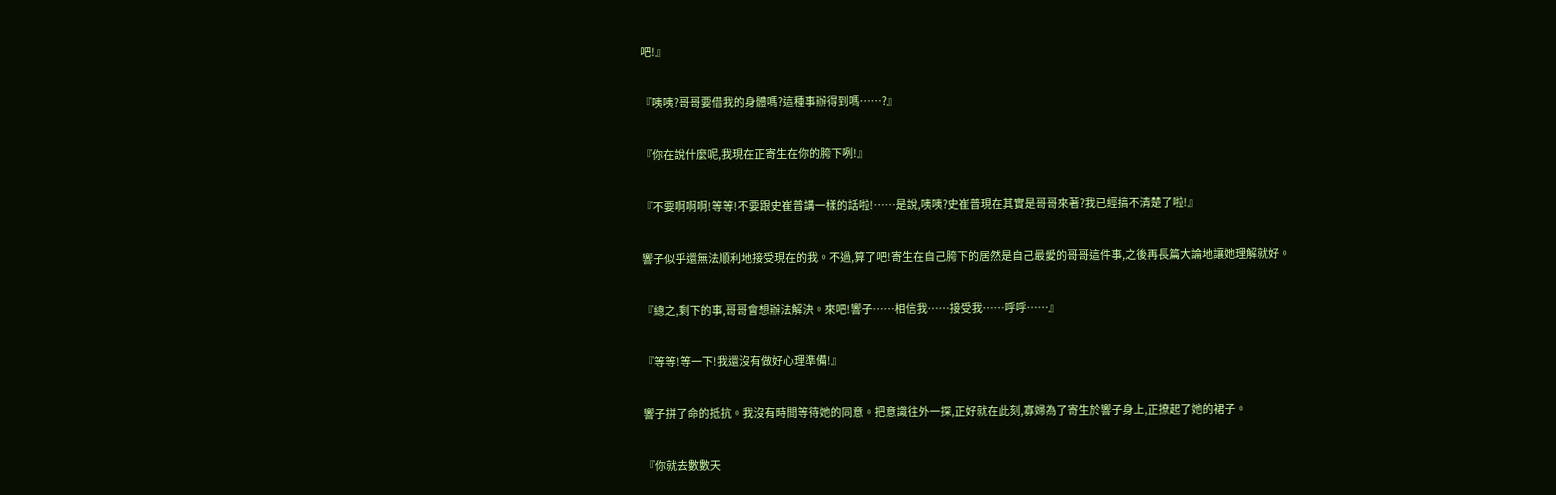吧!』

『咦咦?哥哥要借我的身體嗎?這種事辦得到嗎……?』

『你在說什麼呢,我現在正寄生在你的胯下咧!』

『不要啊啊啊!等等!不要跟史崔普講一樣的話啦!……是說,咦咦?史崔普現在其實是哥哥來著?我已經搞不清楚了啦!』

響子似乎還無法順利地接受現在的我。不過,算了吧!寄生在自己胯下的居然是自己最愛的哥哥這件事,之後再長篇大論地讓她理解就好。

『總之,剩下的事,哥哥會想辦法解決。來吧!響子……相信我……接受我……呼呼……』

『等等!等一下!我還沒有做好心理準備!』

響子拼了命的抵抗。我沒有時間等待她的同意。把意識往外一探,正好就在此刻,寡婦為了寄生於響子身上,正撩起了她的裙子。

『你就去數數天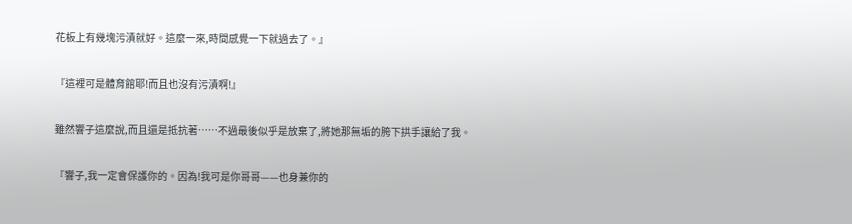花板上有幾塊污漬就好。這麼一來,時間感覺一下就過去了。』

『這裡可是體育館耶!而且也沒有污漬啊!』

雖然響子這麼說,而且還是抵抗著……不過最後似乎是放棄了,將她那無垢的胯下拱手讓給了我。

『響子,我一定會保護你的。因為!我可是你哥哥——也身兼你的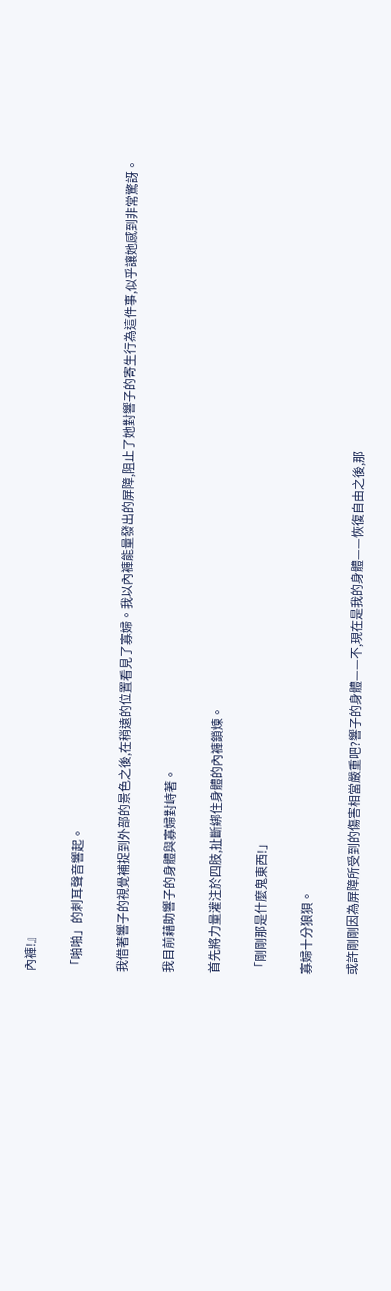內褲!』

「啪啪」的刺耳聲音響起。

我借著響子的視覺補捉到外部的景色之後,在稍遠的位置看見了寡婦。我以內褲能量發出的屏障,阻止了她對響子的寄生行為這件事,似乎讓她感到非常驚訝。

我目前藉助響子的身體與寡婦對峙著。

首先將力量灌注於四肢,扯斷綁住身體的內褲鎖煉。

「剛剛那是什麼鬼東西!」

寡婦十分狼狽。

或許剛剛因為屏障所受到的傷害相當嚴重吧?響子的身體——不,現在是我的身體——恢復自由之後,那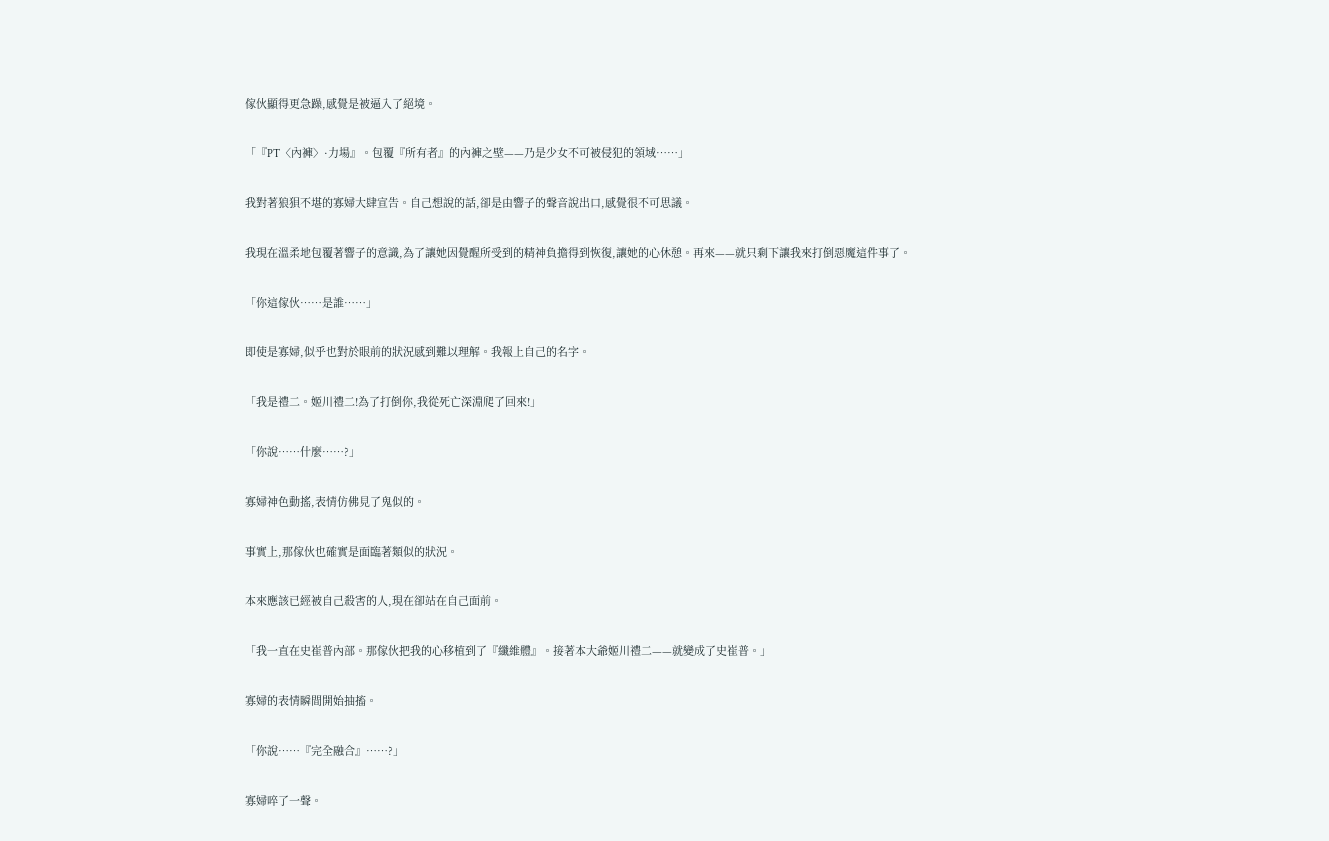傢伙顯得更急躁,感覺是被逼入了絕境。

「『PT〈內褲〉·力場』。包覆『所有者』的內褲之壁——乃是少女不可被侵犯的領域……」

我對著狼狽不堪的寡婦大肆宣告。自己想說的話,卻是由響子的聲音說出口,感覺很不可思議。

我現在溫柔地包覆著響子的意識,為了讓她因覺醒所受到的精神負擔得到恢復,讓她的心休憩。再來——就只剩下讓我來打倒惡魔這件事了。

「你這傢伙……是誰……」

即使是寡婦,似乎也對於眼前的狀況感到難以理解。我報上自己的名字。

「我是禮二。姬川禮二!為了打倒你,我從死亡深淵爬了回來!」

「你說……什麼……?」

寡婦神色動搖,表情仿佛見了鬼似的。

事實上,那傢伙也確實是面臨著類似的狀況。

本來應該已經被自己殺害的人,現在卻站在自己面前。

「我一直在史崔普內部。那傢伙把我的心移植到了『纖維體』。接著本大爺姬川禮二——就變成了史崔普。」

寡婦的表情瞬間開始抽搐。

「你說……『完全融合』……?」

寡婦啐了一聲。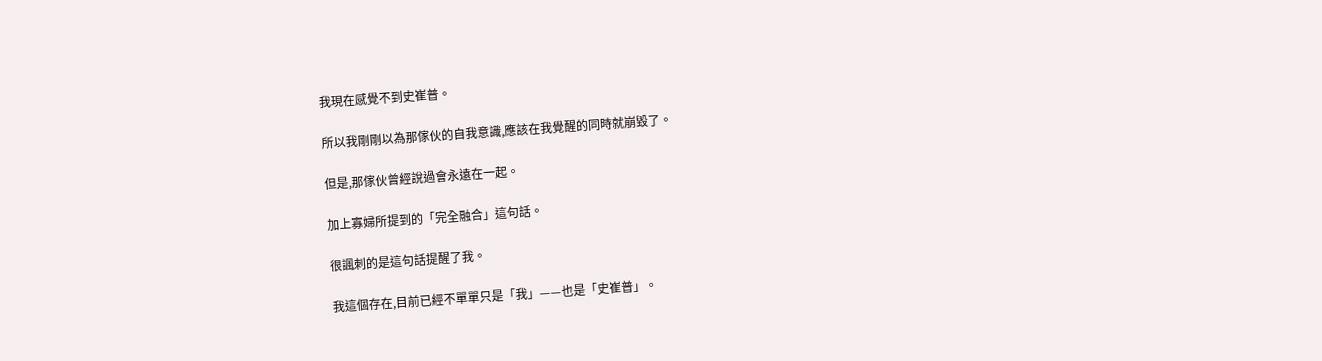我現在感覺不到史崔普。

所以我剛剛以為那傢伙的自我意識,應該在我覺醒的同時就崩毀了。

但是,那傢伙曾經說過會永遠在一起。

加上寡婦所提到的「完全融合」這句話。

很諷刺的是這句話提醒了我。

我這個存在,目前已經不單單只是「我」——也是「史崔普」。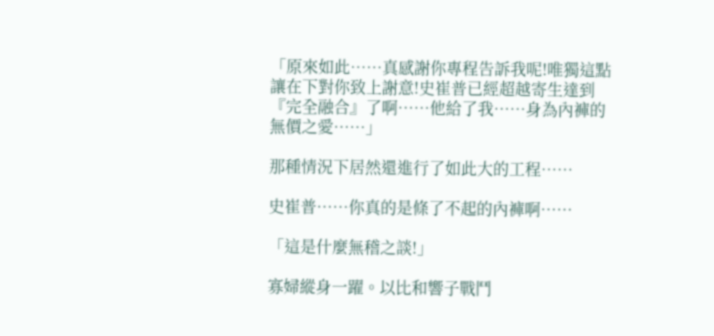「原來如此……真感謝你專程告訴我呢!唯獨這點讓在下對你致上謝意!史崔普已經超越寄生達到『完全融合』了啊……他給了我……身為內褲的無價之愛……」

那種情況下居然還進行了如此大的工程……

史崔普……你真的是條了不起的內褲啊……

「這是什麼無稽之談!」

寡婦縱身一躍。以比和響子戰鬥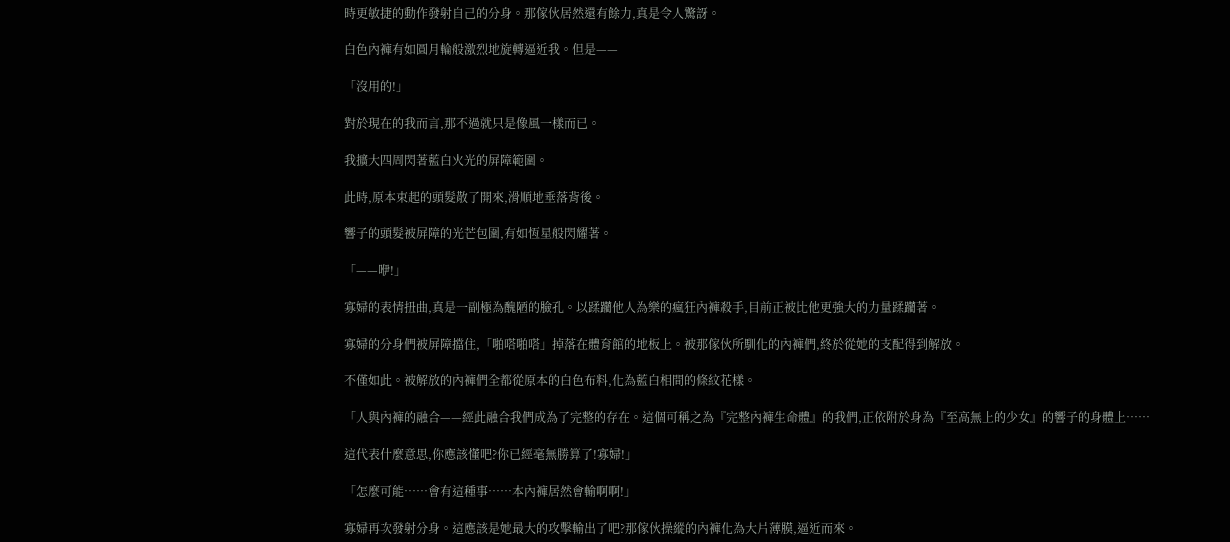時更敏捷的動作發射自己的分身。那傢伙居然還有餘力,真是令人驚訝。

白色內褲有如圓月輪般激烈地旋轉逼近我。但是——

「沒用的!」

對於現在的我而言,那不過就只是像風一樣而已。

我擴大四周閃著藍白火光的屏障範圍。

此時,原本束起的頭髮散了開來,滑順地垂落背後。

響子的頭髮被屏障的光芒包圍,有如恆星般閃耀著。

「——咿!」

寡婦的表情扭曲,真是一副極為醜陋的臉孔。以蹂躪他人為樂的瘋狂內褲殺手,目前正被比他更強大的力量蹂躪著。

寡婦的分身們被屏障擋住,「啪嗒啪嗒」掉落在體育館的地板上。被那傢伙所馴化的內褲們,終於從她的支配得到解放。

不僅如此。被解放的內褲們全都從原本的白色布料,化為藍白相間的條紋花樣。

「人與內褲的融合——經此融合我們成為了完整的存在。這個可稱之為『完整內褲生命體』的我們,正依附於身為『至高無上的少女』的響子的身體上……

這代表什麼意思,你應該懂吧?你已經毫無勝算了!寡婦!」

「怎麼可能……會有這種事……本內褲居然會輸啊啊!」

寡婦再次發射分身。這應該是她最大的攻擊輸出了吧?那傢伙操縱的內褲化為大片薄膜,逼近而來。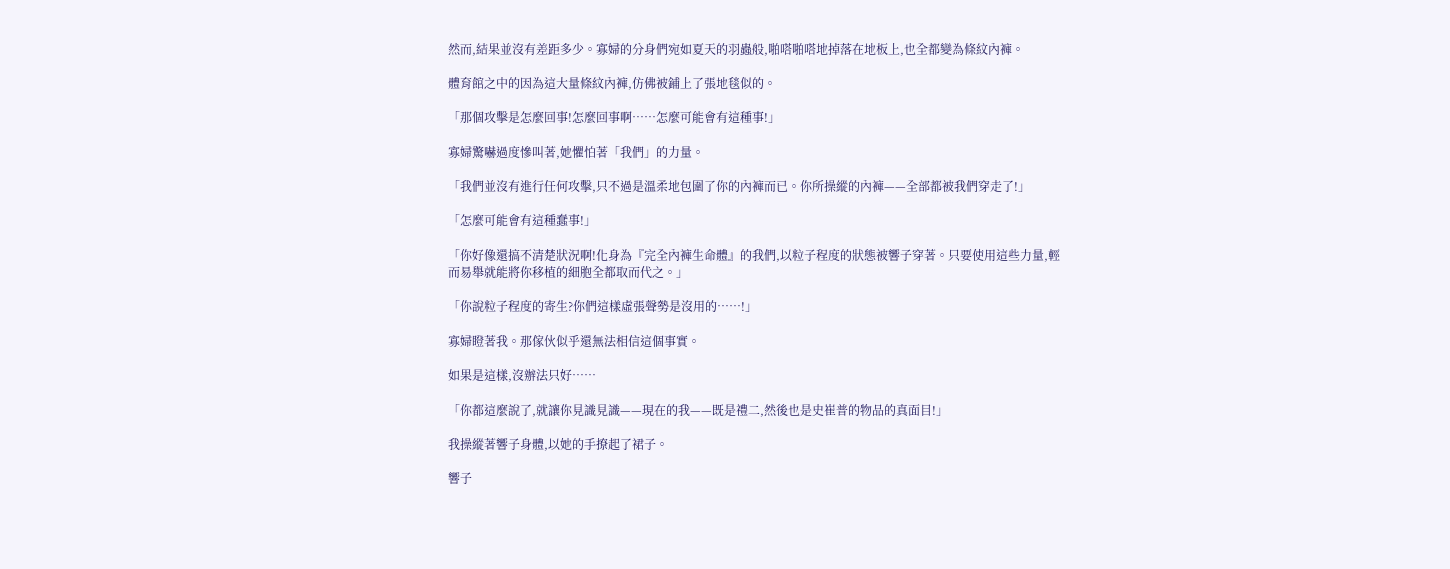然而,結果並沒有差距多少。寡婦的分身們宛如夏天的羽蟲般,啪嗒啪嗒地掉落在地板上,也全都變為條紋內褲。

體育館之中的因為這大量條紋內褲,仿佛被鋪上了張地毯似的。

「那個攻擊是怎麼回事!怎麼回事啊……怎麼可能會有這種事!」

寡婦驚嚇過度慘叫著,她懼怕著「我們」的力量。

「我們並沒有進行任何攻擊,只不過是溫柔地包圍了你的內褲而已。你所操縱的內褲——全部都被我們穿走了!」

「怎麼可能會有這種蠢事!」

「你好像還搞不清楚狀況啊!化身為『完全內褲生命體』的我們,以粒子程度的狀態被響子穿著。只要使用這些力量,輕而易舉就能將你移植的細胞全都取而代之。」

「你說粒子程度的寄生?你們這樣虛張聲勢是沒用的……!」

寡婦瞪著我。那傢伙似乎還無法相信這個事實。

如果是這樣,沒辦法只好……

「你都這麼說了,就讓你見識見識——現在的我——既是禮二,然後也是史崔普的物品的真面目!」

我操縱著響子身體,以她的手撩起了裙子。

響子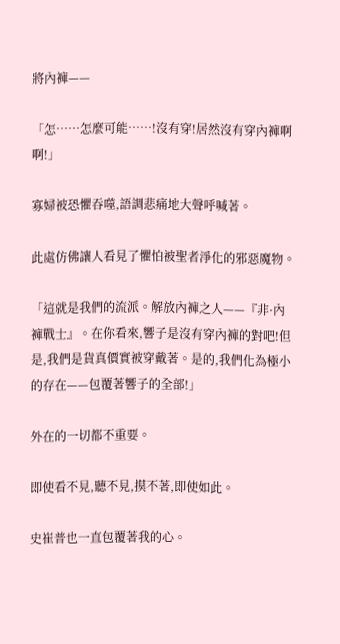將內褲——

「怎……怎麼可能……!沒有穿!居然沒有穿內褲啊啊!」

寡婦被恐懼吞噬,語調悲痛地大聲呼喊著。

此處仿佛讓人看見了懼怕被聖者淨化的邪惡魔物。

「這就是我們的流派。解放內褲之人——『非·內褲戰士』。在你看來,響子是沒有穿內褲的對吧!但是,我們是貨真價實被穿戴著。是的,我們化為極小的存在——包覆著響子的全部!」

外在的一切都不重要。

即使看不見,聽不見,摸不著,即使如此。

史崔普也一直包覆著我的心。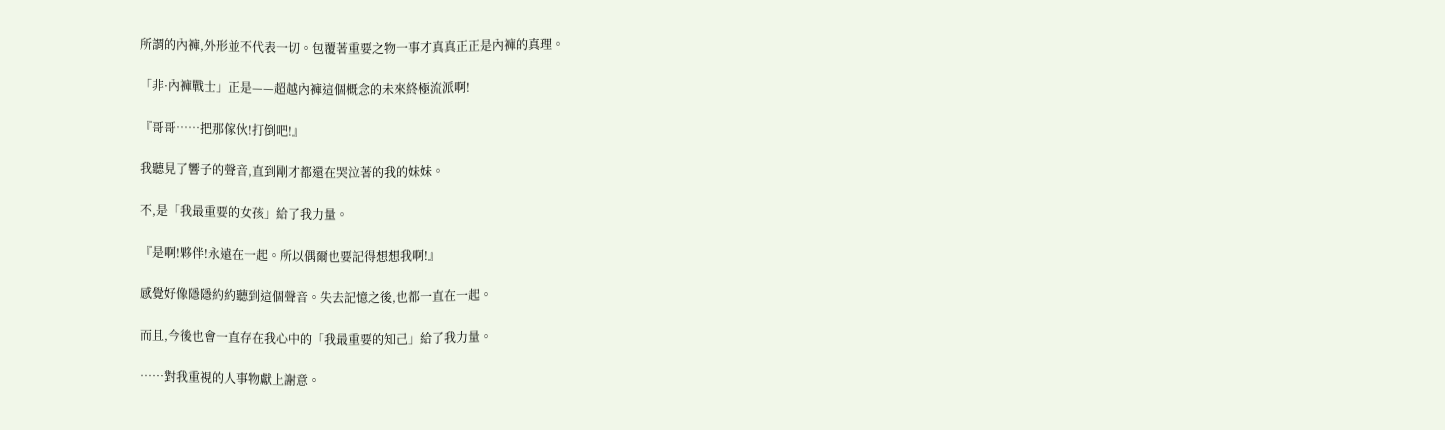所謂的內褲,外形並不代表一切。包覆著重要之物一事才真真正正是內褲的真理。

「非·內褲戰士」正是——超越內褲這個概念的未來終極流派啊!

『哥哥……把那傢伙!打倒吧!』

我聽見了響子的聲音,直到剛才都還在哭泣著的我的妹妹。

不,是「我最重要的女孩」給了我力量。

『是啊!夥伴!永遠在一起。所以偶爾也要記得想想我啊!』

感覺好像隱隱約約聽到這個聲音。失去記憶之後,也都一直在一起。

而且,今後也會一直存在我心中的「我最重要的知己」給了我力量。

……對我重視的人事物獻上謝意。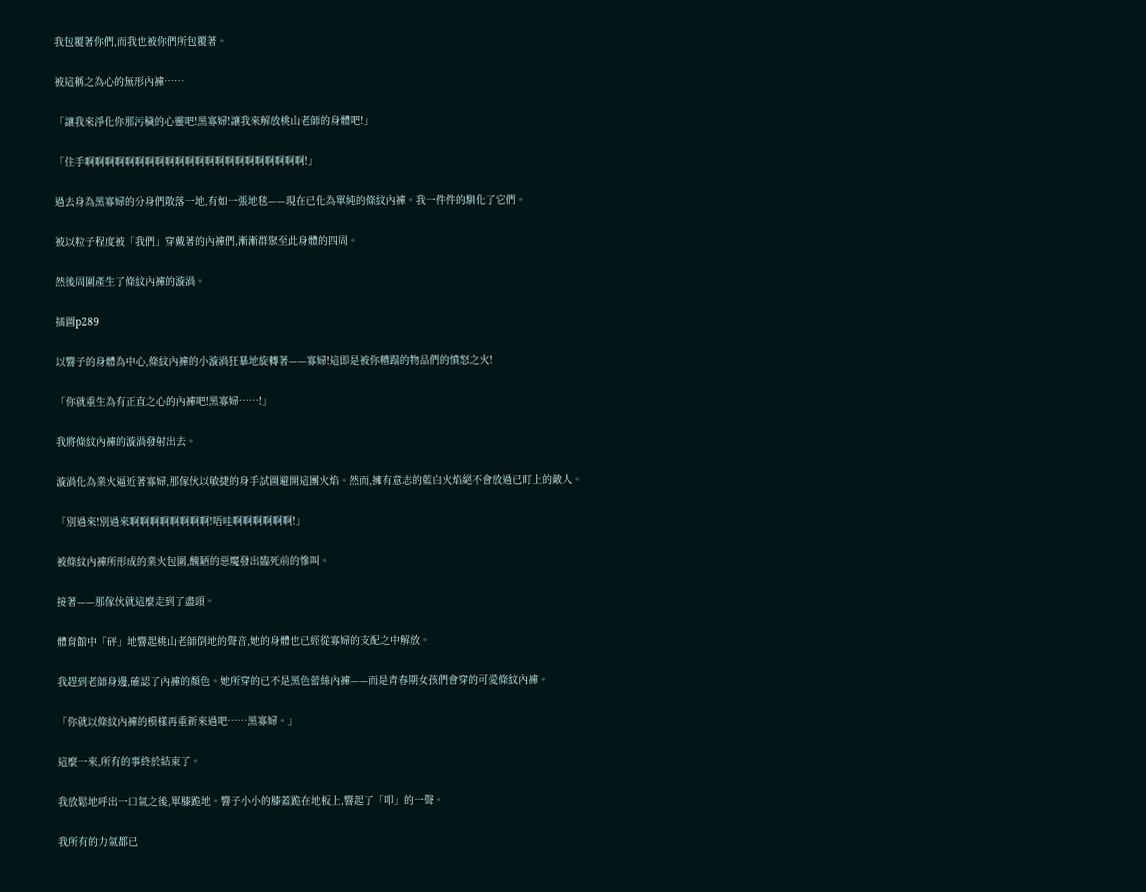我包覆著你們,而我也被你們所包覆著。

被這稱之為心的無形內褲……

「讓我來淨化你那污穢的心靈吧!黑寡婦!讓我來解放桃山老師的身體吧!」

「住手啊啊啊啊啊啊啊啊啊啊啊啊啊啊啊啊啊啊啊啊啊啊!」

過去身為黑寡婦的分身們散落一地,有如一張地毯——現在已化為單純的條紋內褲。我一件件的馴化了它們。

被以粒子程度被「我們」穿戴著的內褲們,漸漸群聚至此身體的四周。

然後周圍產生了條紋內褲的漩渦。

插圖p289

以響子的身體為中心,條紋內褲的小漩渦狂暴地旋轉著——寡婦!這即是被你糟蹋的物品們的憤怒之火!

「你就重生為有正直之心的內褲吧!黑寡婦……!」

我將條紋內褲的漩渦發射出去。

漩渦化為業火逼近著寡婦,那傢伙以敏捷的身手試圖避開這團火焰。然而,擁有意志的藍白火焰絕不會放過已盯上的敵人。

「別過來!別過來啊啊啊啊啊啊啊啊!唔哇啊啊啊啊啊啊!」

被條紋內褲所形成的業火包圍,醜陋的惡魔發出臨死前的慘叫。

接著——那傢伙就這麼走到了盡頭。

體育館中「砰」地響起桃山老師倒地的聲音,她的身體也已經從寡婦的支配之中解放。

我趕到老師身邊,確認了內褲的顏色。她所穿的已不是黑色蕾絲內褲——而是青春期女孩們會穿的可愛條紋內褲。

「你就以條紋內褲的模樣再重新來過吧……黑寡婦。」

這麼一來,所有的事終於結束了。

我放鬆地呼出一口氣之後,單膝跪地。響子小小的膝蓋跪在地板上,響起了「叩」的一聲。

我所有的力氣都已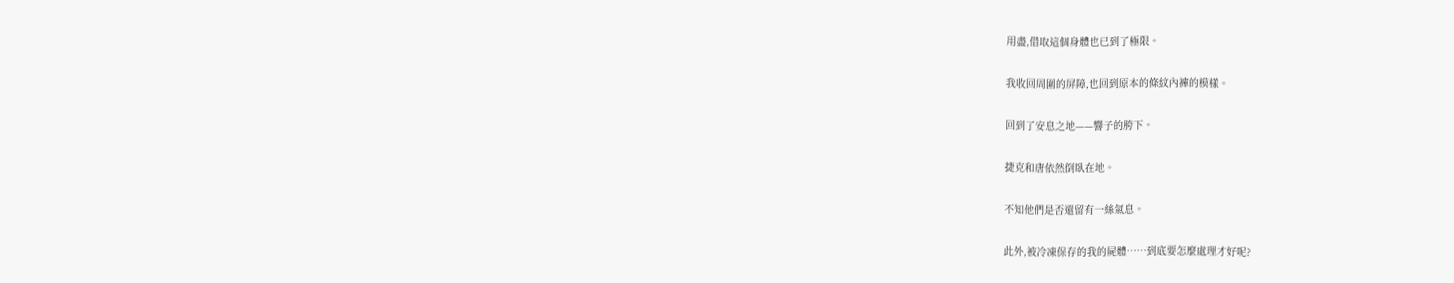用盡,借取這個身體也已到了極限。

我收回周圍的屏障,也回到原本的條紋內褲的模樣。

回到了安息之地——響子的胯下。

捷克和唐依然倒臥在地。

不知他們是否還留有一絲氣息。

此外,被冷凍保存的我的屍體……到底要怎麼處理才好呢?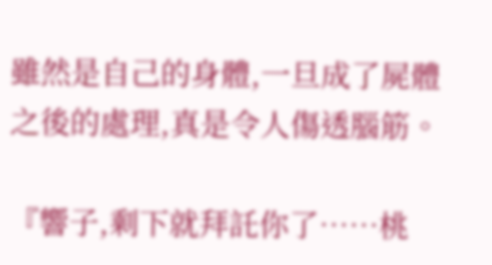雖然是自己的身體,一旦成了屍體之後的處理,真是令人傷透腦筋。

『響子,剩下就拜託你了……桃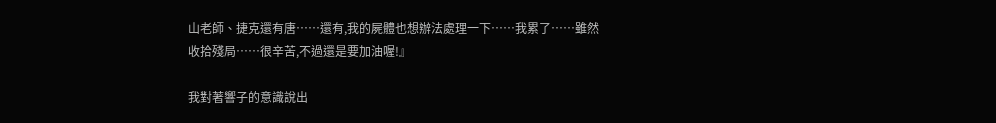山老師、捷克還有唐……還有,我的屍體也想辦法處理一下……我累了……雖然收拾殘局……很辛苦,不過還是要加油喔!』

我對著響子的意識說出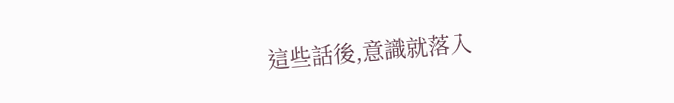這些話後,意識就落入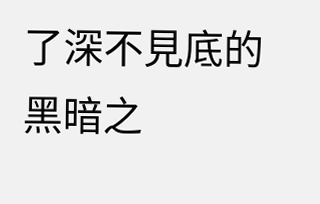了深不見底的黑暗之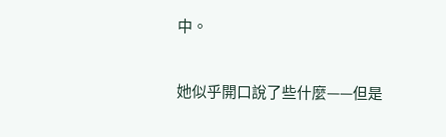中。

她似乎開口說了些什麼——但是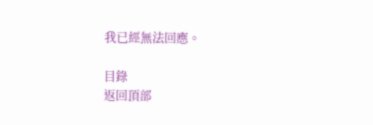我已經無法回應。

目錄
返回頂部